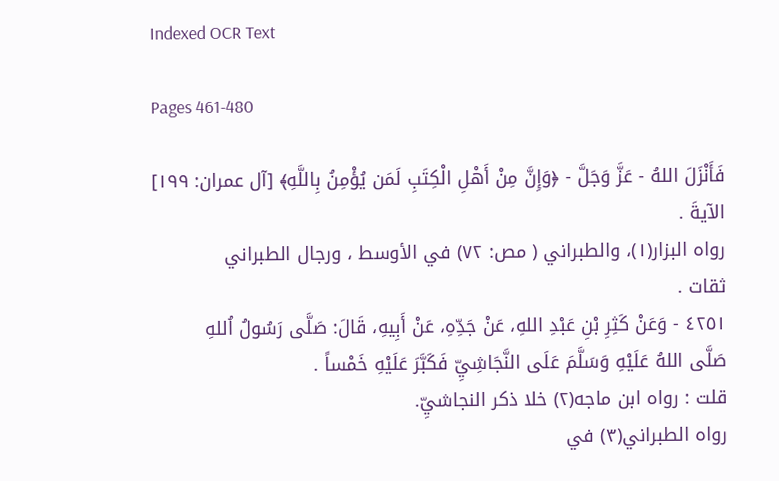Indexed OCR Text

Pages 461-480

فَأَنْزَلَ اللهُ - عَزَّ وَجَلَّ - ﴿وَإِنَّ مِنْ أَهْلِ الْكِتَبِ لَمَن يُؤْمِنُ بِاللَّهِ﴾ [آل عمران: ١٩٩]
الآيةَ .
رواه البزار(١)، والطبراني ( مص: ٧٢) في الأوسط ، ورجال الطبراني
ثقات .
٤٢٥١ - وَعَنْ كَثِرِ بْنِ عَبْدِ اللهِ، عَنْ جَدِّهِ، عَنْ أَبِيهِ، قَالَ: صَلَّى رَسُولُ اُللهِ
صَلَّى اللهُ عَلَيْهِ وَسَلَّمَ عَلَى النَّجَاشِيِّ فَكَبَّرَ عَلَيْهِ خَمْساً .
قلت : رواه ابن ماجه(٢) خلا ذكر النجاشيِّ.
رواه الطبراني(٣) في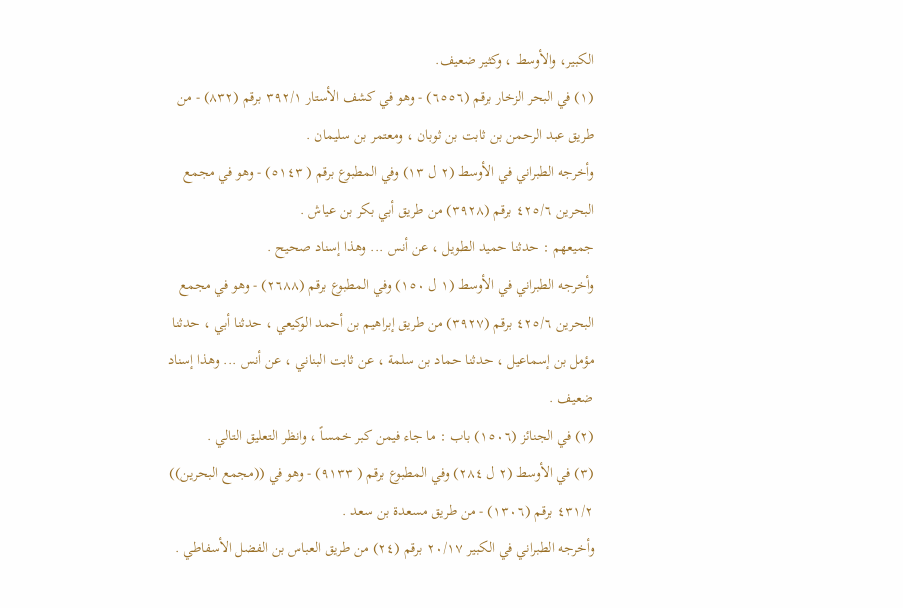الكبير، والأوسط ، وكثير ضعيف.
(١) في البحر الزخار برقم (٦٥٥٦) - وهو في كشف الأستار ٣٩٢/١ برقم (٨٣٢) - من
طريق عبد الرحمن بن ثابت بن ثوبان ، ومعتمر بن سليمان .
وأخرجه الطبراني في الأوسط (٢ ل ١٣) وفي المطبوع برقم ( ٥١٤٣) - وهو في مجمع
البحرين ٤٢٥/٦ برقم (٣٩٢٨) من طريق أبي بكر بن عياش .
جميعهم : حدثنا حميد الطويل ، عن أنس ... وهذا إسناد صحيح .
وأخرجه الطبراني في الأوسط (١ ل ١٥٠) وفي المطبوع برقم (٢٦٨٨) - وهو في مجمع
البحرين ٤٢٥/٦ برقم (٣٩٢٧) من طريق إبراهيم بن أحمد الوكيعي ، حدثنا أبي ، حدثنا
مؤمل بن إسماعيل ، حدثنا حماد بن سلمة ، عن ثابت البناني ، عن أنس ... وهذا إسناد
ضعيف .
(٢) في الجنائز (١٥٠٦) باب : ما جاء فيمن كبر خمساً ، وانظر التعليق التالي .
(٣) في الأوسط (٢ ل ٢٨٤) وفي المطبوع برقم ( ٩١٣٣) - وهو في ((مجمع البحرين))
٤٣١/٢ برقم (١٣٠٦) - من طريق مسعدة بن سعد .
وأخرجه الطبراني في الكبير ٢٠/١٧ برقم (٢٤) من طريق العباس بن الفضل الأسفاطي .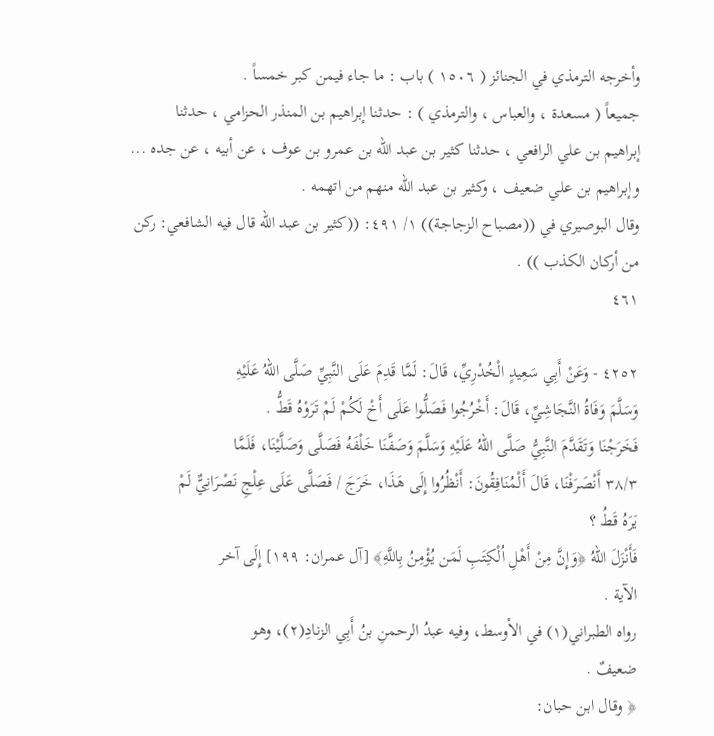وأخرجه الترمذي في الجنائز ( ١٥٠٦ ) باب : ما جاء فيمن كبر خمساً .
جميعاً ( مسعدة ، والعباس ، والترمذي ) : حدثنا إبراهيم بن المنذر الحزامي ، حدثنا
إبراهيم بن علي الرافعي ، حدثنا كثير بن عبد الله بن عمرو بن عوف ، عن أبيه ، عن جده ...
وإبراهيم بن علي ضعيف ، وكثير بن عبد الله منهم من اتهمه .
وقال البوصيري في ((مصباح الزجاجة)) ١/ ٤٩١: ((كثير بن عبد الله قال فيه الشافعي: ركن
من أركان الكذب )) .
٤٦١

٤٢٥٢ - وَعَنْ أَبِي سَعِيدٍ الْخُدْرِيِّ، قَالَ: لَمَّا قَدِمَ عَلَى النَّبِيِّ صَلَّى اللهُ عَلَيْهِ
وَسَلَّمَ وَفَاةُ النَّجَاشِيِّ، قَالَ: أَخْرُجُوا فَصَلُّوا عَلَى أَخْ لَكُمْ لَمْ تَرَوْهُ قَطُّ .
فَخَرَجْنَا وَتَقَدَّمَ النَّبِيُّ صَلَّى اللهُ عَلَيْهِ وَسَلَّمَ وَصَفَّنَا خَلْفَهُ فَصَلَّى وَصَلَّيْنَا، فَلَمَّا
٣٨/٣ أَنْصَرَفْنَا، قَالَ أَلْمُنَافِقُونَ: أَنْظُرُوا إِلَى هَذَا، خَرَجَ / فَصَلَّى عَلَى عِلْجِ نَصْرَانِيٌّ لَمْ
يَرَهُ قَطُ ؟
فَأَنْزَلَ اللهُ ﴿وَإِنَّ مِنْ أَهْلِ اُلْكِتَبِ لَمَن يُؤْمِنُ بِاللَّهِ﴾ [آل عمران: ١٩٩] إِلَى آخر
الآية .
رواه الطبراني(١) في الأوسط، وفيه عبدُ الرحمنِ بنُ أَبِي الزنادِ(٢)، وهو
ضعيفٌ .
﴿ وقال ابن حبان: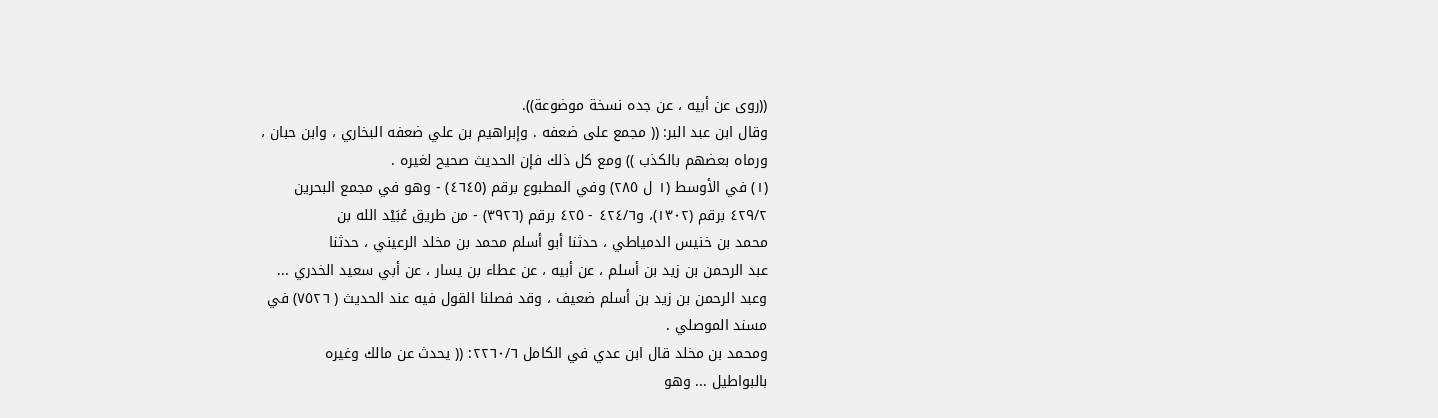((روى عن أبيه ، عن جده نسخة موضوعة)).
وقال ابن عبد البر: (( مجمع على ضعفه . وإبراهيم بن علي ضعفه البخاري ، وابن حبان ،
ورماه بعضهم بالكذب )) ومع كل ذلك فإن الحديث صحيح لغيره .
(١) في الأوسط (١ ل ٢٨٥) وفي المطبوع برقم (٤٦٤٥) - وهو في مجمع البحرين
٤٢٩/٢ برقم (١٣٠٢)، و٤٢٤/٦ - ٤٢٥ برقم (٣٩٢٦) - من طريق عُبَيْد الله بن
محمد بن خنيس الدمياطي ، حدثنا أبو أسلم محمد بن مخلد الرعيني ، حدثنا
عبد الرحمن بن زيد بن أسلم ، عن أبيه ، عن عطاء بن يسار ، عن أبي سعيد الخدري ...
وعبد الرحمن بن زيد بن أسلم ضعيف ، وقد فصلنا القول فيه عند الحديث ( ٧٥٢٦) في
مسند الموصلي .
ومحمد بن مخلد قال ابن عدي في الكامل ٢٢٦٠/٦: (( يحدث عن مالك وغيره
بالبواطيل ... وهو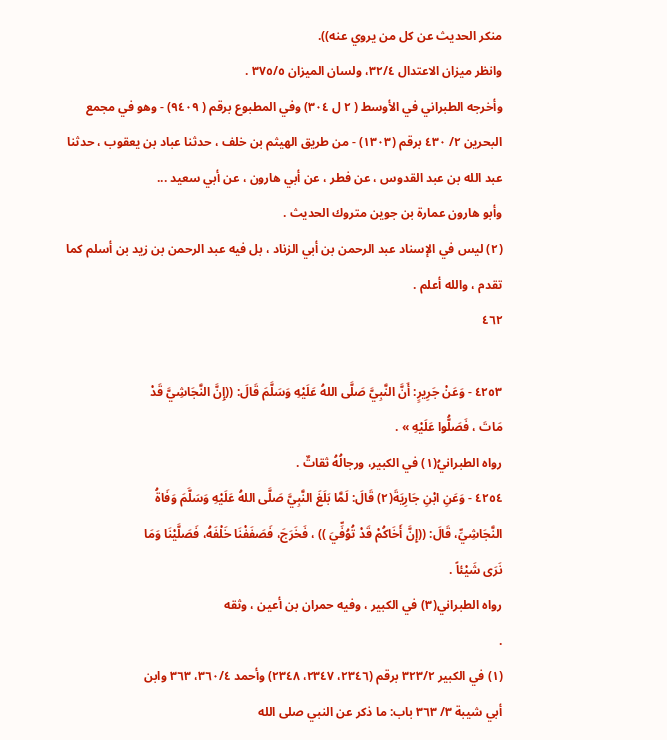منكر الحديث عن كل من يروي عنه)).
وانظر ميزان الاعتدال ٣٢/٤، ولسان الميزان ٣٧٥/٥ .
وأخرجه الطبراني في الأوسط ( ٢ ل ٣٠٤) وفي المطبوع برقم ( ٩٤٠٩) - وهو في مجمع
البحرين ٢/ ٤٣٠ برقم (١٣٠٣) - من طريق الهيثم بن خلف ، حدثنا عباد بن يعقوب ، حدثنا
عبد الله بن عبد القدوس ، عن فطر ، عن أبي هارون ، عن أبي سعيد ...
وأبو هارون عمارة بن جوين متروك الحديث .
(٢) ليس في الإسناد عبد الرحمن بن أبي الزناد ، بل فيه عبد الرحمن بن زيد بن أسلم كما
تقدم ، والله أعلم .
٤٦٢

٤٢٥٣ - وَعَنْ جَرِيرٍ: أَنَّ النَّبِيَّ صَلَّى اللهُ عَلَيْهِ وَسَلَّمَ قَالَ: ((إِنَّ النَّجَاشِيَّ قَدْ
مَاتَ ، فَصَلُّوا عَلَيْهِ » .
رواه الطبرانيُ(١) في الكبير، ورجالُهُ ثقاتٌ .
٤٢٥٤ - وَعَنِ ابْنِ جَارِيَةَ(٢) قَالَ: لَمَّا بَلَغَ النَّبِيَّ صَلَّى اللهُ عَلَيْهِ وَسَلَّمَ وَفَاةُ
النَّجَاشِيِّ، قَالَ: ((إِنَّ أَخَاكُمْ قَدْ تُوُفِّيَ )) ، فَخَرَجَ، فَصَفَفْنَا خَلْفَهُ، فَصَلَّيْنَا وَمَا
نَرَى شَيْئاً .
رواه الطبراني(٣) في الكبير ، وفيه حمران بن أعين ، وثقه
.
(١) في الكبير ٣٢٣/٢ برقم (٢٣٤٦، ٢٣٤٧، ٢٣٤٨) وأحمد ٣٦٠/٤، ٣٦٣ وابن
أبي شيبة ٣/ ٣٦٣ باب: ما ذكر عن النبي صلى الله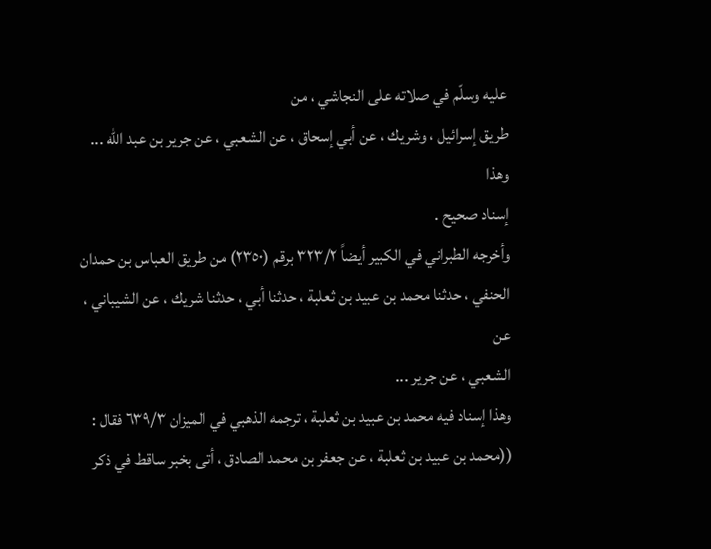عليه وسلّم في صلاته على النجاشي ، من
طريق إسرائيل ، وشريك ، عن أبي إسحاق ، عن الشعبي ، عن جرير بن عبد الله ... وهذا
إسناد صحيح .
وأخرجه الطبراني في الكبير أيضاً ٣٢٣/٢ برقم (٢٣٥٠) من طريق العباس بن حمدان
الحنفي ، حدثنا محمد بن عبيد بن ثعلبة ، حدثنا أبي ، حدثنا شريك ، عن الشيباني ، عن
الشعبي ، عن جرير ...
وهذا إسناد فيه محمد بن عبيد بن ثعلبة ، ترجمه الذهبي في الميزان ٦٣٩/٣ فقال :
((محمد بن عبيد بن ثعلبة ، عن جعفر بن محمد الصادق ، أتى بخبر ساقط في ذكر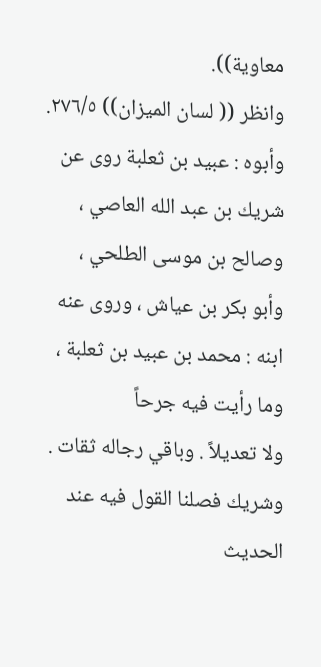معاوية)).
وانظر (( لسان الميزان)) ٢٧٦/٥.
وأبوه : عبيد بن ثعلبة روى عن شريك بن عبد الله العاصي ، وصالح بن موسى الطلحي ،
وأبو بكر بن عياش ، وروى عنه ابنه : محمد بن عبيد بن ثعلبة ، وما رأيت فيه جرحاً
ولا تعديلاً . وباقي رجاله ثقات .
وشريك فصلنا القول فيه عند الحديث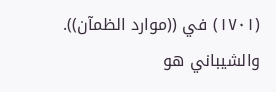(١٧٠١) في ((موارد الظمآن)).
والشيباني هو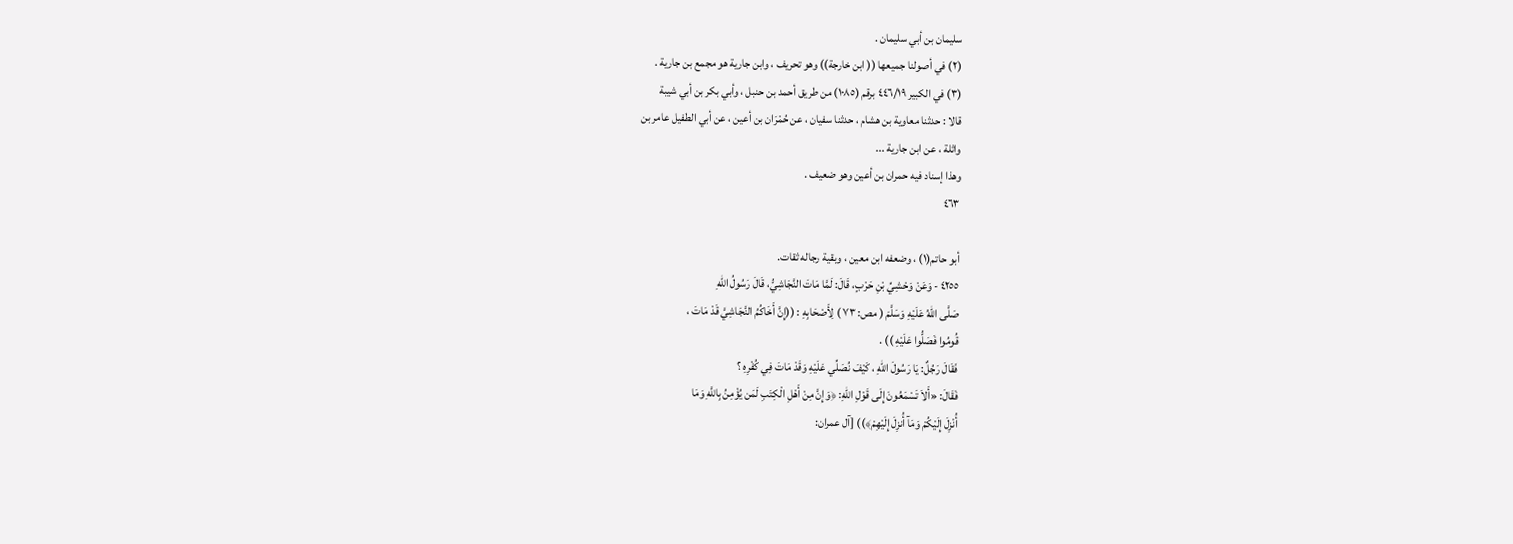سليمان بن أبي سليمان .
(٢) في أصولنا جميعها (( ابن خارجة)) وهو تحريف ، وابن جارية هو مجمع بن جارية .
(٣) في الكبير ٤٤٦/١٩ برقم (١٠٨٥) من طريق أحمد بن حنبل ، وأبي بكر بن أبي شيبة
قالا : حدثنا معاوية بن هشام ، حدثنا سفيان ، عن حُمْرَان بن أعين ، عن أبي الطفيل عامر بن
واثلة ، عن ابن جارية ...
وهذا إسناد فيه حمران بن أعين وهو ضعيف .
٤٦٣

أبو حاتم(١) ، وضعفه ابن معين ، وبقية رجاله ثقات.
٤٢٥٥ - وَعَنْ وَحْشِيِّ بْنِ حَرْبٍ، قَالَ: لَمَّا مَاتَ النَّجَاشِيُّ، قَالَ رَسُولُ اللهِ
صَلَّى اللهُ عَلَيْهِ وَسَلَّمَ ( مص: ٧٣ ) لِأَصْحَابِهِ : ((إِنَّ أَخَاكُمُ النَّجَاشِيَّ قَدْ مَاتَ ،
قُومُوا فَصَلُّوا عَلَيْهِ )) .
فَقَالَ رَجُلٌ: يَا رَسُولَ اللهِ ، كَيْفَ نُصَلِّي عَلَيْهِ وَقَدْ مَاتَ فِي كُفْرِهِ ؟
فَقَالَ: «أَلاَ تَسْمَعُونَ إِلَى قَوْلِ اللهِ: ﴿وَإِنَّ مِنْ أَهْلِ الْكِتَبِ لَمَن يُؤْمِنُ بِاللَّهِ وَمَا
أُنْزِلَ إِلَيْكُمْ وَمَآ أُنزِلَ إِلَيْهِمْ﴾)) [آل عمران: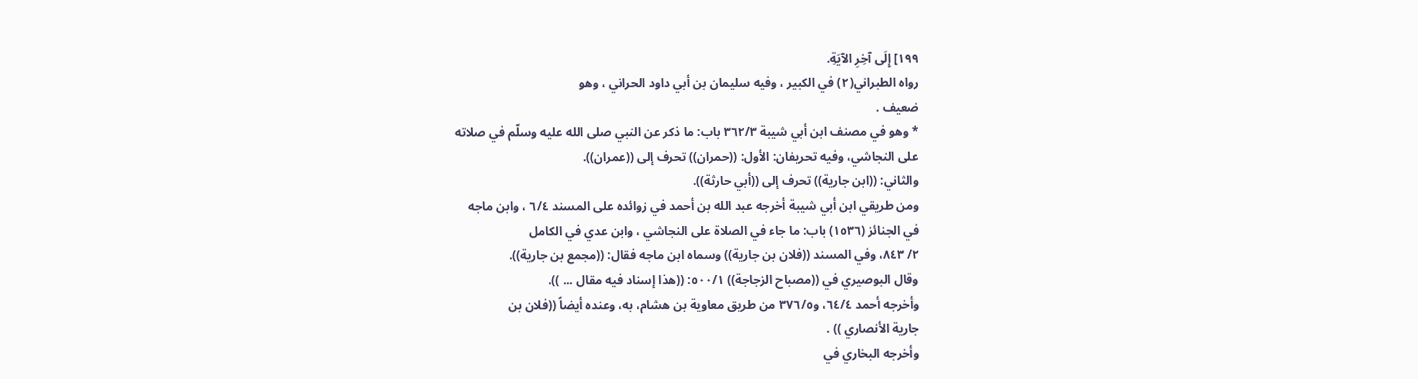١٩٩] إِلَى آخِرِ الآيَةِ.
رواه الطبراني(٢) في الكبير ، وفيه سليمان بن أبي داود الحراني ، وهو
ضعيف .
* وهو في مصنف ابن أبي شيبة ٣٦٢/٣ باب: ما ذكر عن النبي صلى الله عليه وسلّم في صلاته
على النجاشي، وفيه تحريفان: الأول: ((حمران)) تحرف إلى ((عمران)).
والثاني: ((ابن جارية)) تحرف إلى ((أبي حارثة)).
ومن طريقي ابن أبي شيبة أخرجه عبد الله بن أحمد في زوائده على المسند ٦/٤ ، وابن ماجه
في الجنائز (١٥٣٦) باب: ما جاء في الصلاة على النجاشي ، وابن عدي في الكامل
٢/ ٨٤٣، وفي المسند ((فلان بن جارية)) وسماه ابن ماجه فقال: ((مجمع بن جارية)).
وقال البوصيري في ((مصباح الزجاجة)) ٥٠٠/١: ((هذا إسناد فيه مقال ... )).
وأخرجه أحمد ٦٤/٤، و٣٧٦/٥ من طريق معاوية بن هشام، به، وعنده أيضاً ((فلان بن
جارية الأنصاري )) .
وأخرجه البخاري في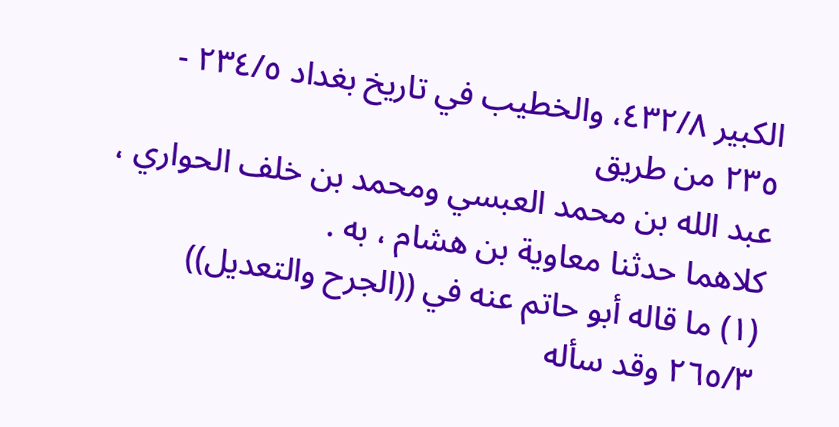الكبير ٤٣٢/٨، والخطيب في تاريخ بغداد ٢٣٤/٥ - ٢٣٥ من طريق
عبد الله بن محمد العبسي ومحمد بن خلف الحواري ،
كلاهما حدثنا معاوية بن هشام ، به .
(١) ما قاله أبو حاتم عنه في ((الجرح والتعديل)) ٢٦٥/٣ وقد سأله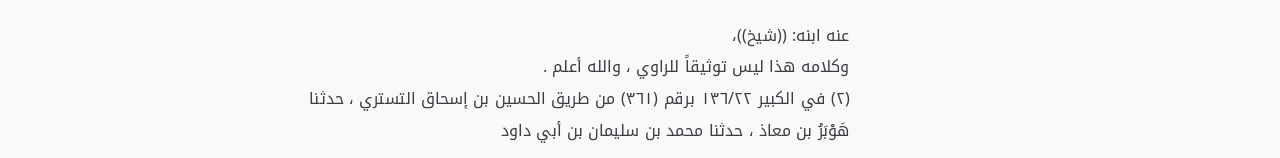عنه ابنه: ((شيخ))،
وكلامه هذا ليس توثيقاً للراوي ، والله أعلم .
(٢) في الكبير ١٣٦/٢٢ برقم (٣٦١) من طريق الحسين بن إسحاق التستري ، حدثنا
هَوْبَرُ بن معاذ ، حدثنا محمد بن سليمان بن أبي داود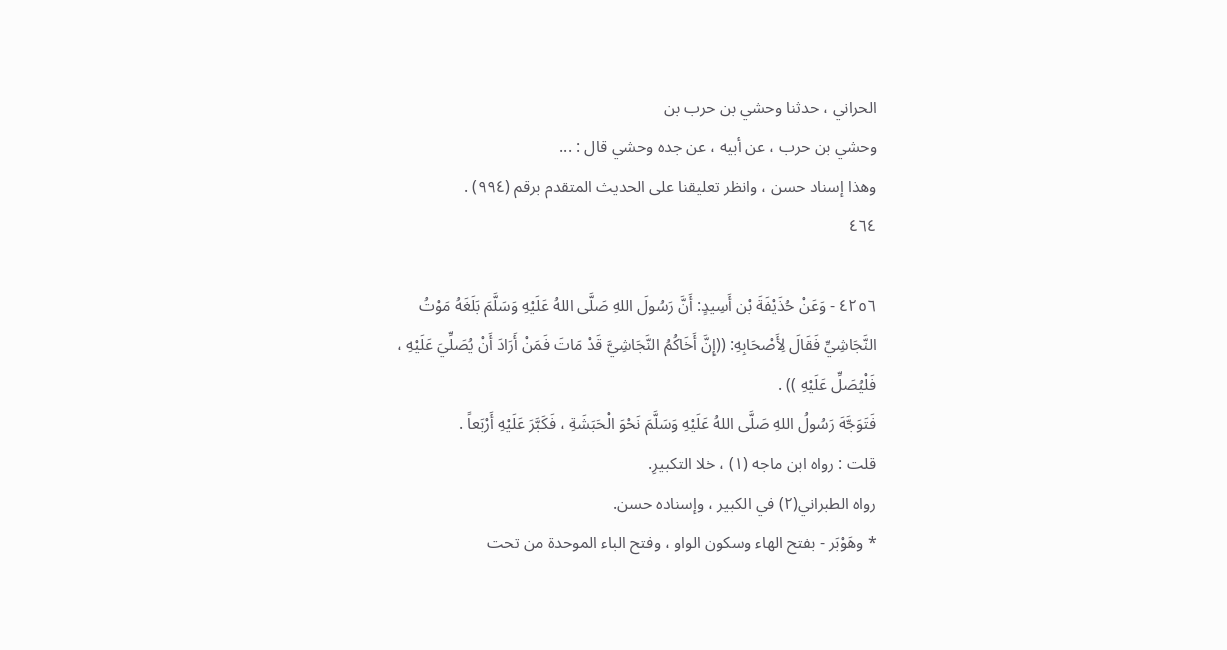الحراني ، حدثنا وحشي بن حرب بن
وحشي بن حرب ، عن أبيه ، عن جده وحشي قال : ...
وهذا إسناد حسن ، وانظر تعليقنا على الحديث المتقدم برقم (٩٩٤) .
٤٦٤

٤٢٥٦ - وَعَنْ حُذَيْفَةَ بْن أَسِيدٍ: أَنَّ رَسُولَ اللهِ صَلَّى اللهُ عَلَيْهِ وَسَلَّمَ بَلَغَهُ مَوْتُ
النَّجَاشِيِّ فَقَالَ لِأَصْحَابِهِ: ((إِنَّ أَخَاكُمُ النَّجَاشِيَّ قَدْ مَاتَ فَمَنْ أَرَادَ أَنْ يُصَلِّيَ عَلَيْهِ ،
فَلْيُصَلِّ عَلَيْهِ )) .
فَتَوَجَّهَ رَسُولُ اللهِ صَلَّى اللهُ عَلَيْهِ وَسَلَّمَ نَحْوَ الْحَبَشَةِ ، فَكَبَّرَ عَلَيْهِ أَرْبَعاً .
قلت : رواه ابن ماجه (١) ، خلا التكبيرِ.
رواه الطبراني(٢) في الكبير ، وإسناده حسن.
* وهَوْبَر - بفتح الهاء وسكون الواو ، وفتح الباء الموحدة من تحت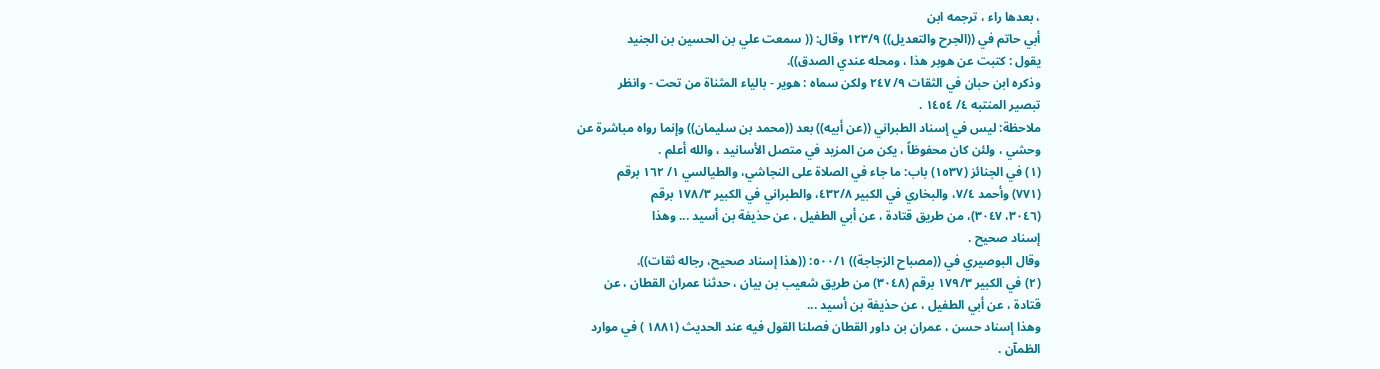، بعدها راء ، ترجمه ابن
أبي حاتم في ((الجرح والتعديل)) ١٢٣/٩ وقال: (( سمعت علي بن الحسين بن الجنيد
يقول : كتبت عن هوبر هذا ، ومحله عندي الصدق)).
وذكره ابن حبان في الثقات ٩/ ٢٤٧ ولكن سماه : هوير - بالياء المثناة من تحت - وانظر
تبصير المنتبه ٤/ ١٤٥٤ .
ملاحظة: ليس في إسناد الطبراني ((عن أبيه)) بعد ((محمد بن سليمان)) وإنما رواه مباشرة عن
وحشي ، ولئن كان محفوظاً ، يكن من المزيد في متصل الأسانيد ، والله أعلم .
(١) في الجنائز (١٥٣٧) باب: ما جاء في الصلاة على النجاشي، والطيالسي ١/ ١٦٢ برقم
(٧٧١) وأحمد ٧/٤، والبخاري في الكبير ٤٣٢/٨، والطبراني في الكبير ١٧٨/٣ برقم
(٣٠٤٦، ٣٠٤٧)، من طريق قتادة ، عن أبي الطفيل ، عن حذيفة بن أسيد ... وهذا
إسناد صحيح .
وقال البوصيري في ((مصباح الزجاجة)) ٥٠٠/١: ((هذا إسناد صحيح، رجاله ثقات)).
(٢) في الكبير ١٧٩/٣ برقم (٣٠٤٨) من طريق شعيب بن بيان ، حدثنا عمران القطان ، عن
قتادة ، عن أبي الطفيل ، عن حذيفة بن أسيد ...
وهذا إسناد حسن ، عمران بن داور القطان فصلنا القول فيه عند الحديث (١٨٨١ ) في موارد
الظمآن .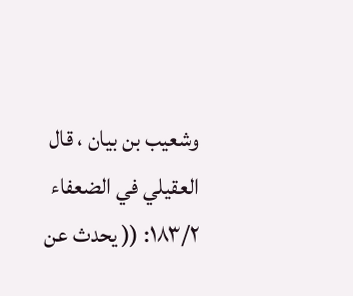وشعيب بن بيان ، قال العقيلي في الضعفاء ١٨٣/٢: (( يحدث عن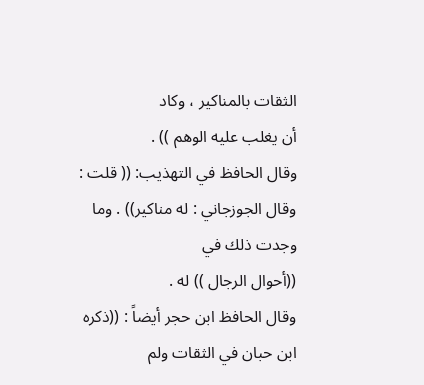الثقات بالمناكير ، وكاد
أن يغلب عليه الوهم )) .
وقال الحافظ في التهذيب: (( قلت : وقال الجوزجاني : له مناكير)) . وما وجدت ذلك في
((أحوال الرجال )) له .
وقال الحافظ ابن حجر أيضاً : ((ذكره ابن حبان في الثقات ولم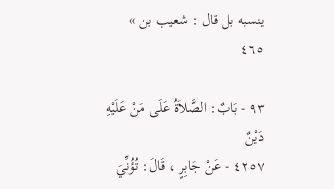ينسبه بل قال : شعيب بن »
٤٦٥

٩٣ - بَابٌ: الصَّلاَةُ عَلَى مَنْ عَلَيْهِ دَيْنٌ
٤٢٥٧ - عَنْ جَابِرٍ ، قَالَ: تُؤُنِّيَ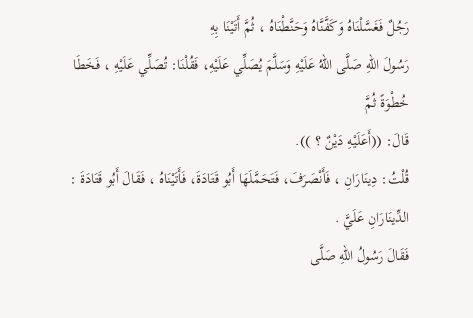رَجُلٌ فَغَسَّلْنَاهُ وَكَفَّنَّاهُ وَحَنَّطْنَاهُ ، ثُمَّ أَتَيْنَا بِهِ
رَسُولَ اللهِ صَلَّى اللهُ عَلَيْهِ وَسَلَّمَ يُصَلِّي عَلَيْهِ، فَقُلْنَا: تُصَلِّي عَلَيْهِ ، فَخَطَا خُطْوَةً ثُمَّ
قَالَ: ((أَعَلَيْهِ دَيْنٌ ؟ )).
قُلْتُ: دِينَارَانِ ، فَأَنْصَرَفَ، فَتَحَمَّلَهَا أَبُو قَتَادَةَ، فَأَتَيْنَاهُ ، فَقَالَ أَبُو قَتَادَةَ :
الدِّينَارَانِ عَلَيَّ .
فَقَالَ رَسُولُ اللهِ صَلَّى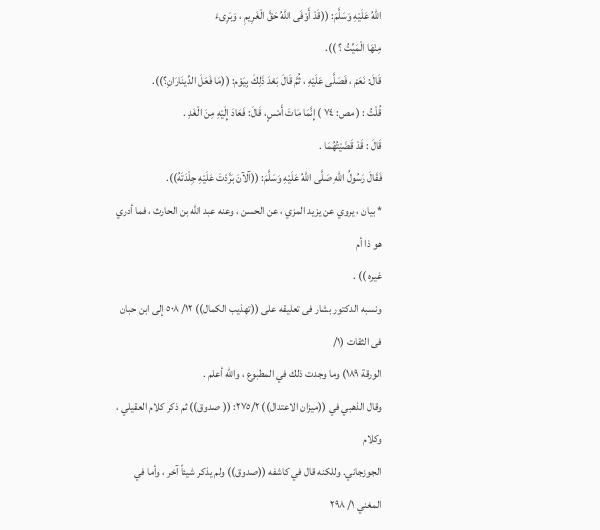اللهُ عَلَيْهِ وَسَلَّمَ: ((قَدْ أَوْفَى اللهُ حَقَّ الْغَرِيمِ ، وَبَرِىءَ
مِنْهَا الْمَيِّتُ ؟ )).
قَالَ: نَعَمْ ، فَصَلَّى عَلَيْهِ ، ثُمَّ قَالَ بَعْدَ ذَلِكَ بِيَوْم: ((مَا فَعَلَ الدِّينَارَانِ؟)).
قُلْتُ : ( مص: ٧٤ ) إِنَّمَا مَاتَ أَمْسٍ، قَالَ: فَعَادَ إِلَيْهِ مِنَ الْغَدِ .
قَالَ : قَدْ قَضَيْتُهُمَا .
فَقَالَ رَسُولُ اللهِ صَلَّى اللهُ عَلَيْهِ وَسَلَّمَ: ((آلآنَ بَرَّدْتَ عَلَيْهِ جِلْدَتَهُ)).
* بيان ، يروي عن يزيد المزي ، عن الحسن ، وعنه عبد الله بن الحارث ، فما أدري هو ذا أم
غيره )) .
ونسبه الدكتور بشار فى تعليقه على ((تهذيب الكمال)) ١٢/ ٥٠٨ إلى ابن حبان فى الثقات (١/
الورقة ١٨٩) وما وجدت ذلك في المطبوع ، والله أعلم .
وقال الذهبي في ((ميزان الاعتدال)) ٢٧٥/٢: (( صدوق)) ثم ذكر كلام العقيلي ، وكلام
الجوزجاني. وللكنه قال في كاشفه ((صدوق)) ولم يذكر شيئاً آخر ، وأما في المغني ١/ ٢٩٨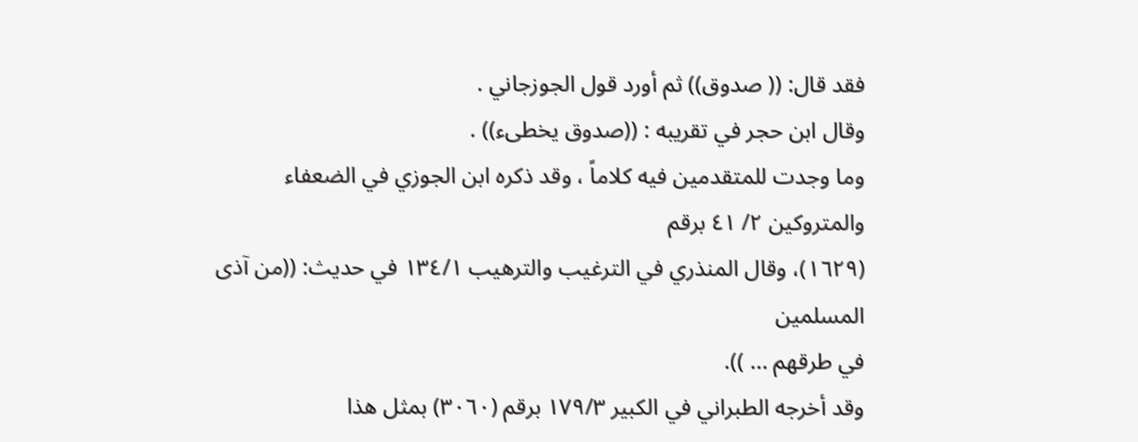فقد قال: (( صدوق)) ثم أورد قول الجوزجاني .
وقال ابن حجر في تقريبه : ((صدوق يخطىء)) .
وما وجدت للمتقدمين فيه كلاماً ، وقد ذكره ابن الجوزي في الضعفاء والمتروكين ٢/ ٤١ برقم
(١٦٢٩)، وقال المنذري في الترغيب والترهيب ١٣٤/١ في حديث: ((من آذى المسلمين
في طرقهم ... )).
وقد أخرجه الطبراني في الكبير ١٧٩/٣ برقم (٣٠٦٠) بمثل هذا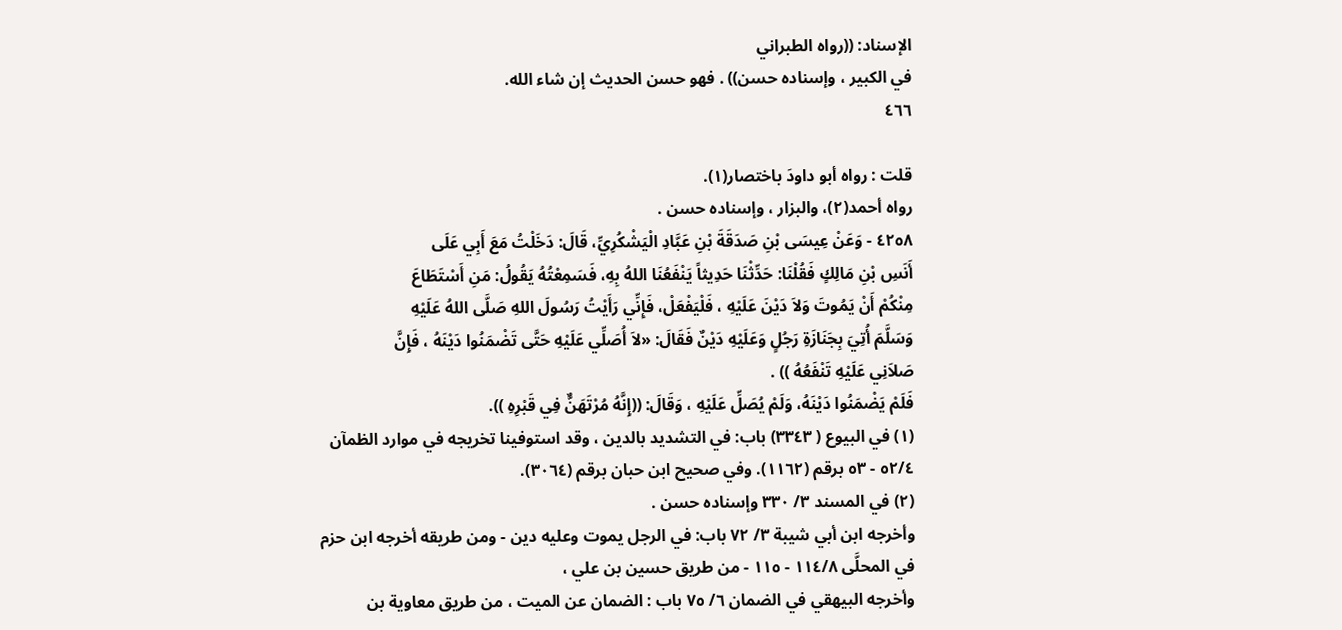الإسناد: ((رواه الطبراني
في الكبير ، وإسناده حسن)) . فهو حسن الحديث إن شاء الله.
٤٦٦

قلت : رواه أبو داودَ باختصار(١).
رواه أحمد(٢)، والبزار ، وإسناده حسن .
٤٢٥٨ - وَعَنْ عِيسَى بْنِ صَدَقَةَ بْنِ عَبَّادِ الْيَشْكُرِيِّ، قَالَ: دَخَلْتُ مَعَ أَبِي عَلَى
أَنَسِ بْنِ مَالِكٍ فَقُلْنَا: حَدِّثْنَا حَدِيثاً يَنْفَعُنَا اللهُ بِهِ، فَسَمِعْتُهُ يَقُولُ: مَنِ أَسْتَطَاعَ
مِنْكُمْ أَنْ يَمُوتَ وَلاَ دَيْنَ عَلَيْهِ ، فَلْيَفْعَلْ، فَإِنِّي رَأَيْتُ رَسُولَ اللهِ صَلَّى اللهُ عَلَيْهِ
وَسَلَّمَ أُتِيَ بِجَنَازَةِ رَجُلٍ وَعَلَيْهِ دَيْنٌ فَقَالَ: «لاَ أُصَلِّي عَلَيْهِ حَتَّى تَضْمَنُوا دَيْنَهُ ، فَإِنَّ
صَلاَنِي عَلَيْهِ تَنْفَعُهُ )) .
فَلَمْ يَضْمَنُوا دَيْنَهُ، وَلَمْ يُصَلِّ عَلَيْهِ ، وَقَالَ: ((إِنَّهُ مُرْتَهَنٌّ فِي قَبْرِهِ )).
(١) في البيوع ( ٣٣٤٣) باب: في التشديد بالدين ، وقد استوفينا تخريجه في موارد الظمآن
٥٢/٤ - ٥٣ برقم (١١٦٢). وفي صحيح ابن حبان برقم (٣٠٦٤).
(٢) في المسند ٣/ ٣٣٠ وإسناده حسن .
وأخرجه ابن أبي شيبة ٣/ ٧٢ باب: في الرجل يموت وعليه دين - ومن طريقه أخرجه ابن حزم
في المحلَّى ١١٤/٨ - ١١٥ - من طريق حسين بن علي ،
وأخرجه البيهقي في الضمان ٦/ ٧٥ باب : الضمان عن الميت ، من طريق معاوية بن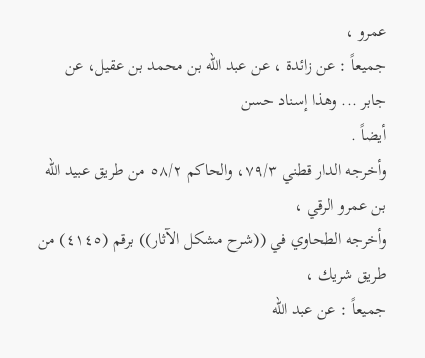عمرو ،
جميعاً : عن زائدة ، عن عبد الله بن محمد بن عقيل، عن جابر ... وهذا إسناد حسن
أيضاً .
وأخرجه الدار قطني ٧٩/٣، والحاكم ٥٨/٢ من طريق عبيد الله بن عمرو الرقي ،
وأخرجه الطحاوي في ((شرح مشكل الآثار)) برقم (٤١٤٥) من طريق شريك ،
جميعاً : عن عبد الله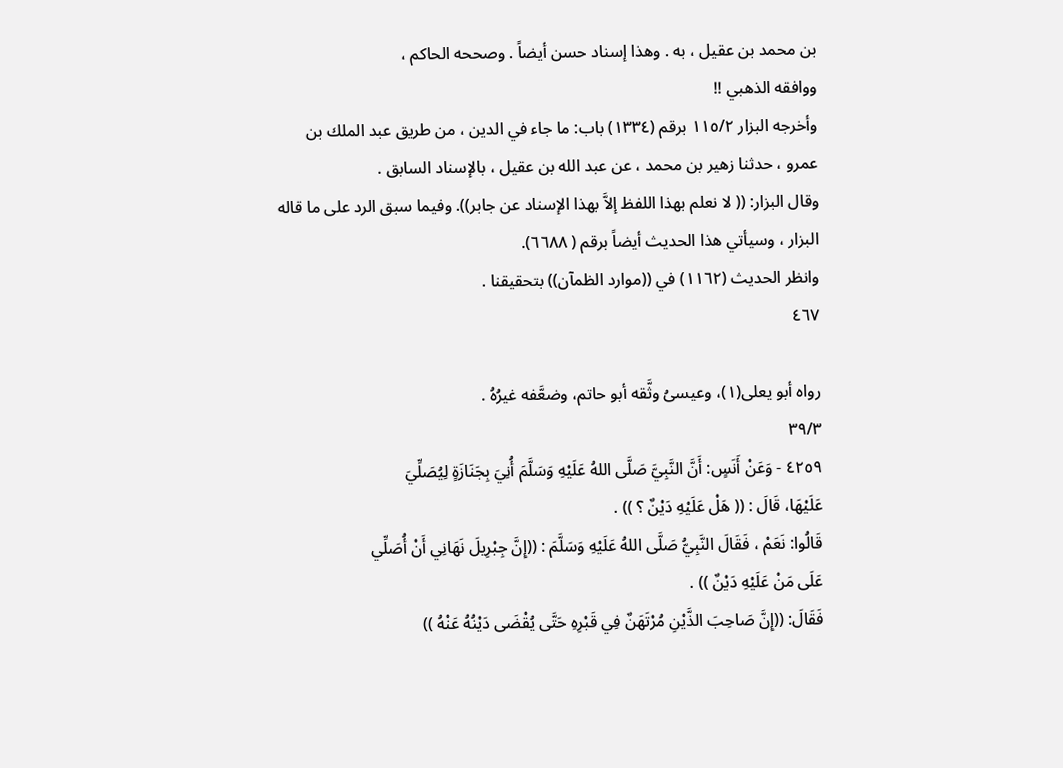بن محمد بن عقيل ، به . وهذا إسناد حسن أيضاً . وصححه الحاكم ،
ووافقه الذهبي !!
وأخرجه البزار ١١٥/٢ برقم (١٣٣٤) باب: ما جاء في الدين ، من طريق عبد الملك بن
عمرو ، حدثنا زهير بن محمد ، عن عبد الله بن عقيل ، بالإسناد السابق .
وقال البزار: (( لا نعلم بهذا اللفظ إلاَّ بهذا الإسناد عن جابر)). وفيما سبق الرد على ما قاله
البزار ، وسيأتي هذا الحديث أيضاً برقم ( ٦٦٨٨).
وانظر الحديث (١١٦٢) في ((موارد الظمآن)) بتحقيقنا .
٤٦٧

رواه أبو يعلى(١)، وعيسىُ وثَّقه أبو حاتم، وضعَّفه غيرُهُ .
٣٩/٣
٤٢٥٩ - وَعَنْ أَنَسٍ: أَنَّ النَّبِيَّ صَلَّى اللهُ عَلَيْهِ وَسَلَّمَ أُنِيَ بِجَنَازَةٍ لِيُصَلِّيَ
عَلَيْهَا، قَالَ : (( هَلْ عَلَيْهِ دَيْنٌ ؟ )) .
قَالُوا: نَعَمْ ، فَقَالَ النَّبِيُّ صَلَّى اللهُ عَلَيْهِ وَسَلَّمَ : ((إِنَّ جِبْرِيلَ نَهَانِي أَنْ أُصَلِّي
عَلَى مَنْ عَلَيْهِ دَيْنٌ )) .
فَقَالَ: ((إِنَّ صَاحِبَ الذَّيْنِ مُرْتَهَنٌ فِي قَبْرِهِ حَتَّى يُقْضَى دَيْنُهُ عَنْهُ ))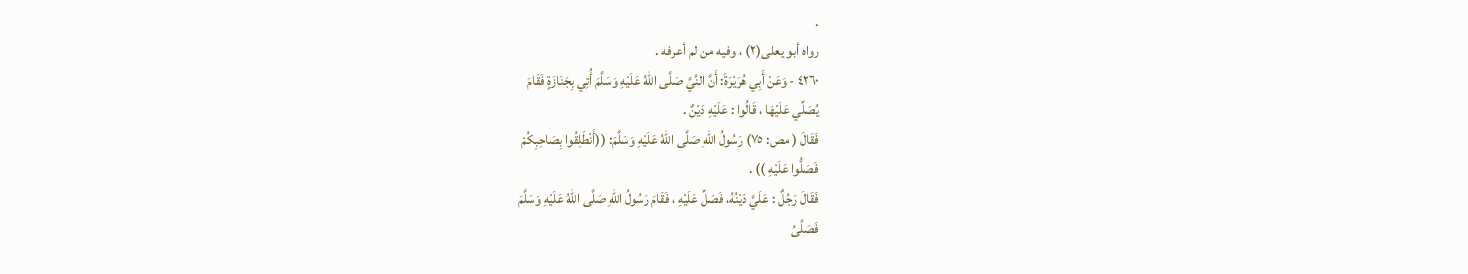.
رواه أبو يعلى(٢) ، وفيه من لم أعرفه .
٤٢٦٠ - وَعَنْ أَبِي هُرَيْرَةَ: أَنَّ النَّيَّ صَلَّى اللهُ عَلَيْهِ وَسَلَّمَ أُتِي بِجَنَازَةٍ فَقَامَ
يُصَلِّي عَلَيْهَا ، قَالُوا : عَلَيْهِ دَیْنٌ .
فَقَالَ ( مص: ٧٥) رَسُولُ اللهِ صَلَّى اللهُ عَلَيْهِ وَسَلَّمَ: ((أَنْطَلِقُوا بِصَاحِبِكُمْ
فَصَلُّوا عَلَيْهِ )) .
فَقَالَ رَجُلٌ : عَلَيَّ دَيْنُهُ، فَصَلِّ عَلَيْهِ ، فَقَامَ رَسُولُ اللهِ صَلَّى اللهُ عَلَيْهِ وَسَلَّمَ
فَصَلَّىُ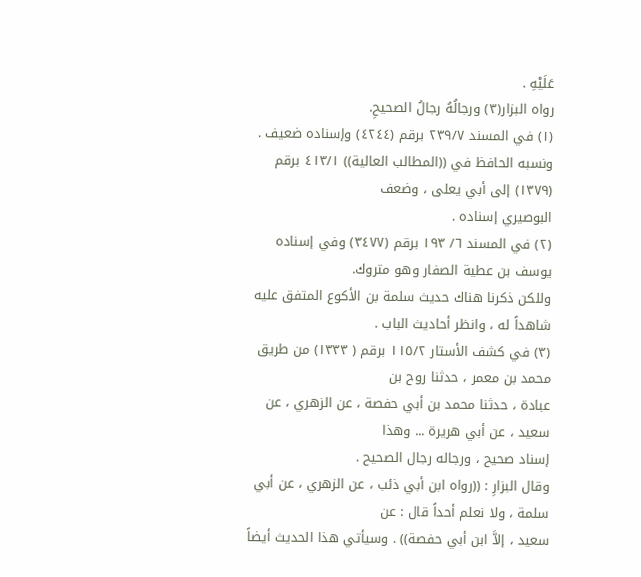عَلَيْهِ .
رواه البزار(٣) ورجالُهُ رجالُ الصحيحِ.
(١) في المسند ٢٣٩/٧ برقم (٤٢٤٤) وإسناده ضعيف .
ونسبه الحافظ في ((المطالب العالية)) ٤١٣/١ برقم (١٣٧٩) إلى أبي يعلى ، وضعف
البوصيري إسناده .
(٢) في المسند ٦/ ١٩٣ برقم (٣٤٧٧) وفي إسناده يوسف بن عطية الصفار وهو متروك.
وللكن ذكرنا هناك حديث سلمة بن الأكوع المتفق عليه شاهداً له ، وانظر أحاديث الباب .
(٣) في كشف الأستار ١١٥/٢ برقم ( ١٣٣٣) من طريق محمد بن معمر ، حدثنا روح بن
عبادة ، حدثنا محمد بن أبي حفصة ، عن الزهري ، عن سعيد ، عن أبي هريرة ... وهذا
إسناد صحيح ، ورجاله رجال الصحيح .
وقال البزارِ : ((رواه ابن أبي ذئب ، عن الزهري ، عن أبي سلمة ، ولا نعلم أحداً قال : عن
سعيد ، إلاَّ ابن أبي حفصة)) . وسيأتي هذا الحديث أيضاً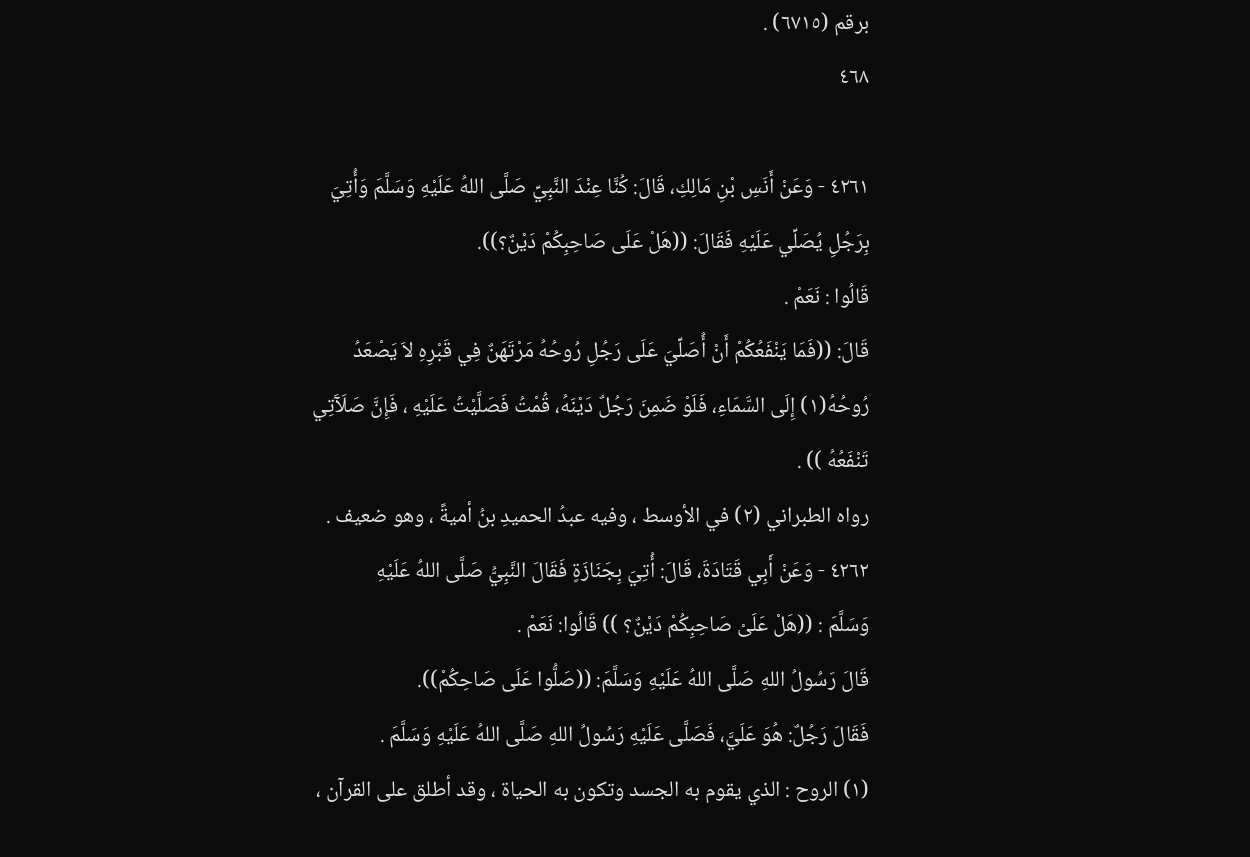برقم (٦٧١٥) .
٤٦٨

٤٢٦١ - وَعَنْ أَنَسِ بْنِ مَالِكِ، قَالَ: كُنَّا عِنْدَ النَّبِيِّ صَلَّى اللهُ عَلَيْهِ وَسَلَّمَ وَأُتِيَ
بِرَجُلِ يُصَلِّي عَلَيْهِ فَقَالَ: ((هَلْ عَلَى صَاحِبِكُمْ دَيْنٌ؟)).
قَالُوا : نَعَمْ .
قَالَ: ((فَمَا يَنْفَعُكُمْ أَنْ أُصَلِّيَ عَلَى رَجُلِ رُوحُهُ مَرْتَهَنٌ فِي قَبْرِهِ لاَ يَصْعَدُ
رُوحُهُ(١) إِلَى السَّمَاءِ، فَلَوْ ضَمِنَ رَجُلٌ دَيْنَهُ، قُمْتُ فَصَلَّيْتُ عَلَيْهِ ، فَإِنَّ صَلَآَتِي
تَنْفَعُهُ )) .
رواه الطبراني (٢) في الأوسط ، وفيه عبدُ الحميدِ بنُ أميةً ، وهو ضعيف .
٤٢٦٢ - وَعَنْ أَبِي قَتَادَةَ، قَالَ: أُتِيَ بِجَنَازَةٍ فَقَالَ النَّبِيُّ صَلَّى اللهُ عَلَيْهِ
وَسَلَّمَ : ((هَلْ عَلَىْ صَاحِبِكُمْ دَيْنٌ؟ )) قَالُوا: نَعَمْ .
قَالَ رَسُولُ اللهِ صَلَّى اللهُ عَلَيْهِ وَسَلَّمَ: ((صَلُّوا عَلَى صَاحِكُمْ)).
فَقَالَ رَجُلٌ: هُوَ عَلَيَّ، فَصَلَّى عَلَيْهِ رَسُولُ اللهِ صَلَّى اللهُ عَلَيْهِ وَسَلَّمَ .
(١) الروح : الذي يقوم به الجسد وتكون به الحياة ، وقد أطلق على القرآن ،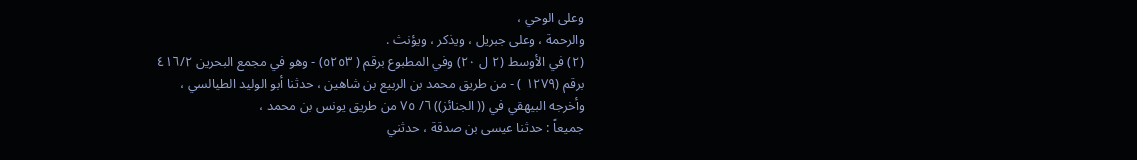وعلى الوحي ،
والرحمة ، وعلى جبريل ، ويذكر ، ويؤنث .
(٢) في الأوسط (٢ ل ٢٠) وفي المطبوع برقم ( ٥٢٥٣) - وهو في مجمع البحرين ٤١٦/٢
برقم (١٢٧٩ ) - من طريق محمد بن الربيع بن شاهين ، حدثنا أبو الوليد الطيالسي ،
وأخرجه البيهقي في (( الجنائز)) ٦/ ٧٥ من طريق يونس بن محمد ،
جميعاً : حدثنا عيسى بن صدقة ، حدثني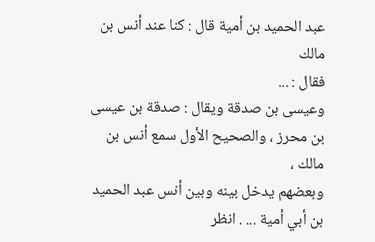عبد الحميد بن أمية قال : كنا عند أنس بن مالك
فقال : ...
وعيسى بن صدقة ويقال : صدقة بن عيسى بن محرز ، والصحيح الأول سمع أنس بن مالك ،
وبعضهم يدخل بينه وبين أنس عبد الحميد بن أبي أمية ... . انظر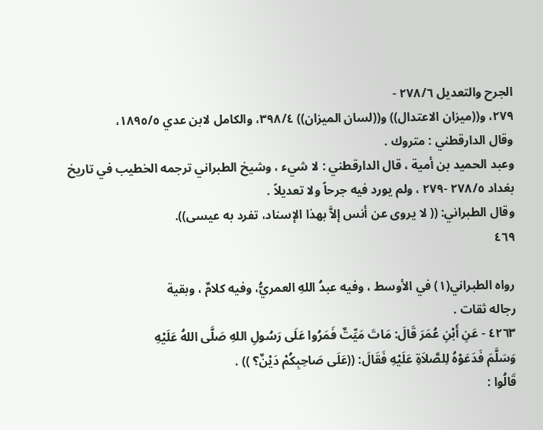الجرح والتعديل ٢٧٨/٦ -
٢٧٩، و((ميزان الاعتدال)) و((لسان الميزان)) ٣٩٨/٤، والكامل لابن عدي ١٨٩٥/٥،
وقال الدارقطني : متروك .
وعبد الحميد بن أمية ، قال الدارقطني : لا شيء ، وشيخ الطبراني ترجمه الخطيب في تاريخ
بغداد ٢٧٨/٥ -٢٧٩ ، ولم يورد فيه جرحاً ولا تعديلاً .
وقال الطبراني: (( لا يروى عن أنس إلاَّ بهذا الإسناد، تفرد به عيسى)).
٤٦٩

رواه الطبراني(١) في الأوسط ، وفيه عبدُ اللهِ العمريُّ، وفيه كلامٌ ، وبقية
رجاله ثقات .
٤٢٦٣ - عَنِ أَبْنِ عُمَرَ قَالَ: مَاتَ مَيِّتٌ فَمَرُوا عَلَى رَسُولِ اللهِ صَلَّى اللهُ عَلَيْهِ
وَسَلَّمَ فَدَعَوْهُ لِلصَّلاَةِ عَلَيْهِ فَقَالَ: ((عَلَى صَاحِبِكُمْ دَيْنٌ؟ )) .
قَالُوا :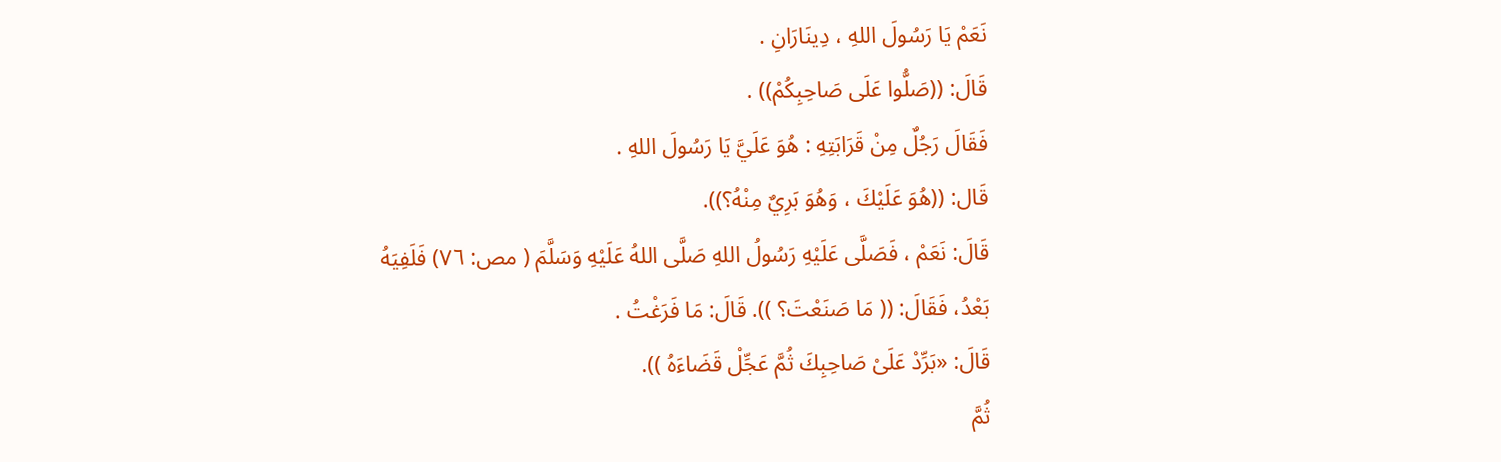نَعَمْ يَا رَسُولَ اللهِ ، دِينَارَانِ .
قَالَ: ((صَلُّوا عَلَى صَاحِبِكُمْ)) .
فَقَالَ رَجُلٌ مِنْ قَرَابَتِهِ : هُوَ عَلَيَّ يَا رَسُولَ اللهِ .
قَال: ((هُوَ عَلَيْكَ ، وَهُوَ بَرِيٌ مِنْهُ؟)).
قَالَ: نَعَمْ ، فَصَلَّى عَلَيْهِ رَسُولُ اللهِ صَلَّى اللهُ عَلَيْهِ وَسَلَّمَ ( مص: ٧٦) فَلَفِيَهُ
بَعْدُ، فَقَالَ: (( مَا صَنَعْتَ؟ )). قَالَ: مَا فَرَغْتُ .
قَالَ: «بَرِّدْ عَلَىْ صَاحِبِكَ ثُمَّ عَجِّلْ قَضَاءَهُ )).
ثُمَّ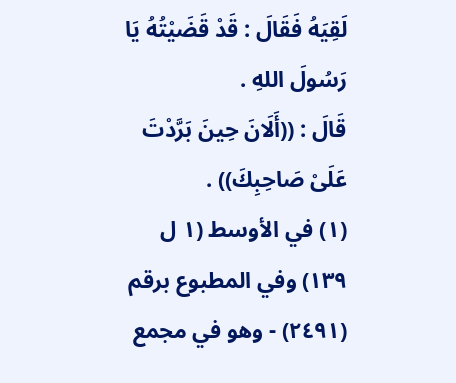لَقِيَهُ فَقَالَ : قَدْ قَضَيْتُهُ يَا رَسُولَ اللهِ .
قَالَ : ((أَلَانَ حِينَ بَرَّدْتَ عَلَىْ صَاحِبِكَ)) .
(١) في الأوسط (١ ل ١٣٩) وفي المطبوع برقم (٢٤٩١) - وهو في مجمع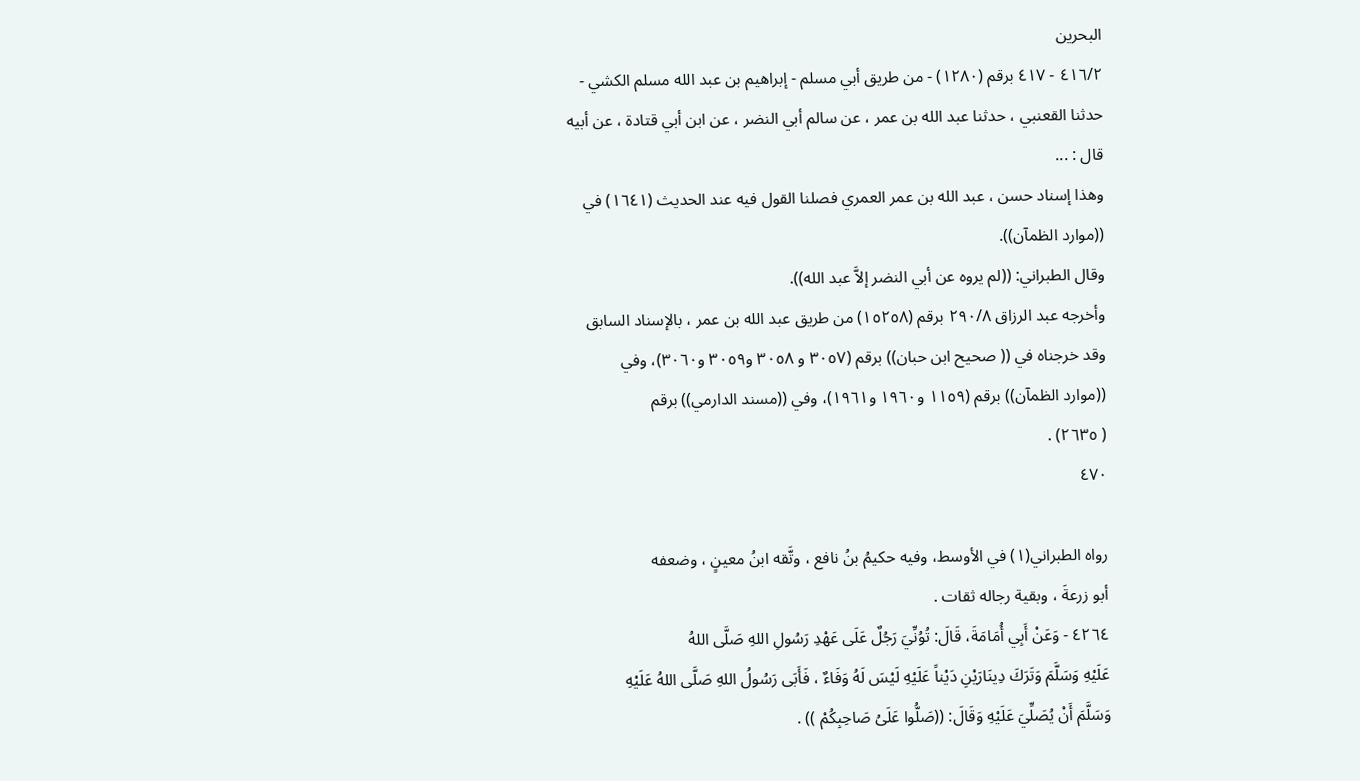البحرين
٤١٦/٢ - ٤١٧ برقم (١٢٨٠) - من طريق أبي مسلم - إبراهيم بن عبد الله مسلم الكشي -
حدثنا القعنبي ، حدثنا عبد الله بن عمر ، عن سالم أبي النضر ، عن ابن أبي قتادة ، عن أبيه
قال : ...
وهذا إسناد حسن ، عبد الله بن عمر العمري فصلنا القول فيه عند الحديث (١٦٤١) في
((موارد الظمآن)).
وقال الطبراني: ((لم يروه عن أبي النضر إلاَّ عبد الله)).
وأخرجه عبد الرزاق ٢٩٠/٨ برقم (١٥٢٥٨) من طريق عبد الله بن عمر ، بالإسناد السابق
وقد خرجناه في (( صحيح ابن حبان)) برقم (٣٠٥٧ و ٣٠٥٨ و٣٠٥٩ و٣٠٦٠)، وفي
((موارد الظمآن)) برقم (١١٥٩ و١٩٦٠ و١٩٦١)، وفي ((مسند الدارمي)) برقم
( ٢٦٣٥) .
٤٧٠

رواه الطبراني(١) في الأوسط، وفيه حكيمُ بنُ نافع ، وتَّقه ابنُ معينٍ ، وضعفه
أبو زرعةَ ، وبقية رجاله ثقات .
٤٢٦٤ - وَعَنْ أَبِي أُمَامَةَ، قَالَ: تُوُنِّيَ رَجُلٌ عَلَى عَهْدِ رَسُولِ اللهِ صَلَّى اللهُ
عَلَيْهِ وَسَلَّمَ وَتَرَكَ دِينَارَيْنِ دَيْناً عَلَيْهِ لَيْسَ لَهُ وَفَاءٌ ، فَأَبَى رَسُولُ اللهِ صَلَّى اللهُ عَلَيْهِ
وَسَلَّمَ أَنْ يُصَلِّيَ عَلَيْهِ وَقَالَ: ((صَلُّوا عَلَىُ صَاحِبِكُمْ )) .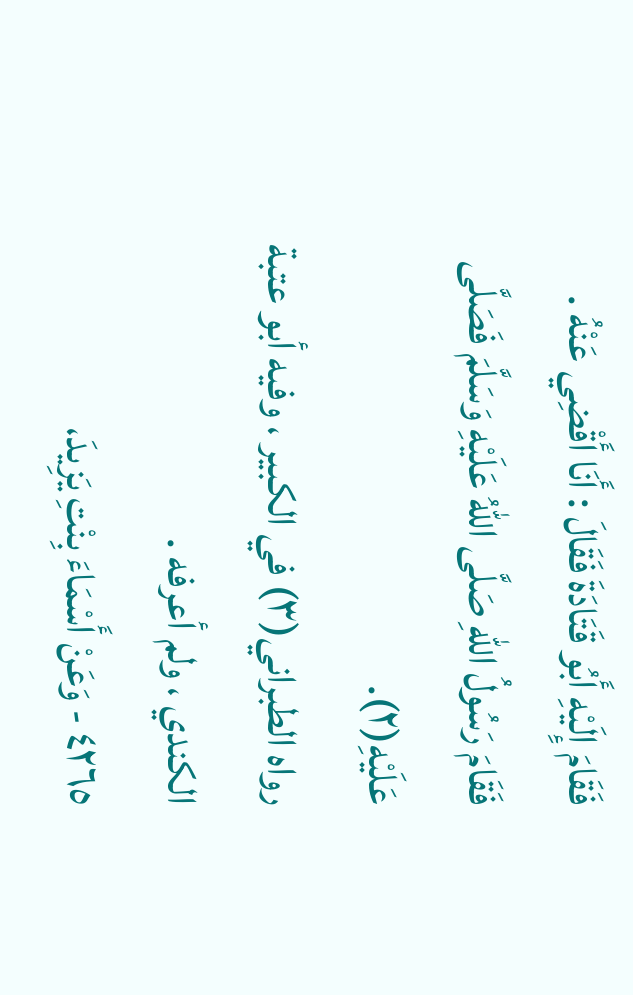فَقَامَ إِلَيْهِ أَبُو قَتَادَةَ فَقَالَ : أَنَا أَقْضِي عَنْهُ .
فَقَامَ رَسُولُ اللهِ صَلَّى اللهُ عَلَيْهِ وَسَلَّمَ فَصَلَّى عَلَيْهِ(٢).
رواه الطبراني(٣) في الكبير ، وفيه أبو عتبة الكندي ، ولم أعرفه .
٤٢٦٥ - وَعَنْ أَسْمَاءَ بِنْتِ يَزِيدَ،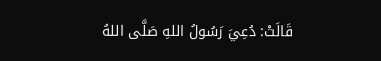قَالَتْ: دُعِيَ رَسُولُ اللهِ صَلَّى اللهُ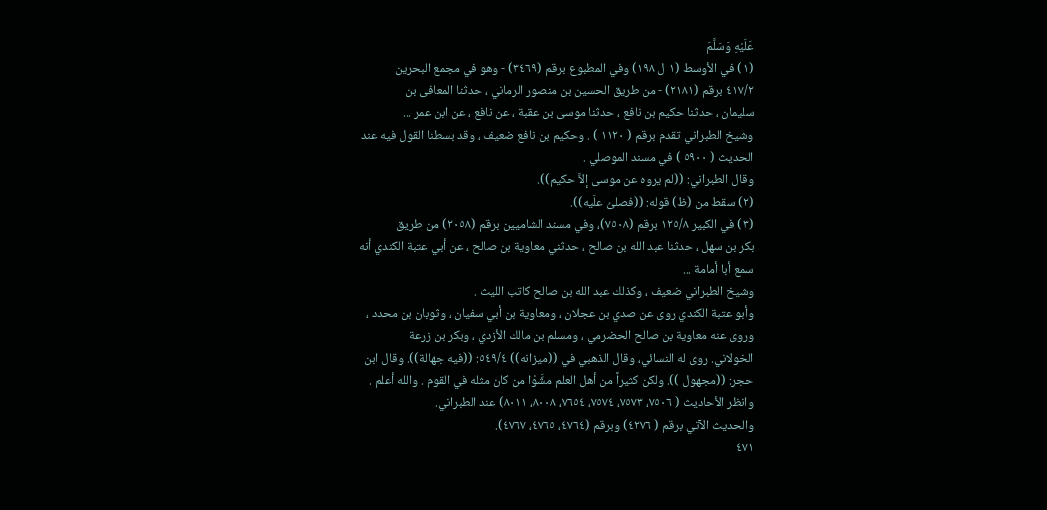عَلَيْهِ وَسَلَّمَ
(١) في الأوسط (١ ل ١٩٨) وفي المطبوع برقم (٣٤٦٩) - وهو في مجمع البحرين
٤١٧/٢ برقم (٢١٨١) - من طريق الحسين بن منصور الرماني ، حدثنا المعافى بن
سليمان ، حدثنا حكيم بن نافع ، حدثنا موسى بن عقبة ، عن نافع ، عن ابن عمر ...
وشيخ الطبراني تقدم برقم ( ١١٢٠ ) . وحكيم بن نافع ضعيف ، وقد بسطنا القول فيه عند
الحديث ( ٥٩٠٠ ) في مسند الموصلي .
وقال الطبراني: ((لم يروه عن موسى إلاَّ حكيم)).
(٢) سقط من (ظ) قوله: ((فصلىُ علَيه)).
(٣) في الكبير ١٢٥/٨ برقم (٧٥٠٨)، وفي مسند الشاميين برقم (٢٠٥٨) من طريق
بكر بن سهل ، حدثنا عبد الله بن صالح ، حدثني معاوية بن صالح ، عن أبي عتبة الكندي أنه
سمع أبا أمامة ...
وشيخ الطبراني ضعيف ، وكذلك عبد الله بن صالح كاتب الليث .
وأبو عتبة الكندي روى عن صدي بن عجلان ، ومعاوية بن أبي سفيان ، وثوبان بن محدد ،
وروى عنه معاوية بن صالح الحضرمي ، ومسلم بن مالك الأزدي ، وبكر بن زرعة
الخولاني. روى له النسائي، وقال الذهبي في ((ميزانه)) ٥٤٩/٤: ((فيه جهالة)). وقال ابن
حجر: ((مجهول )). ولكن كثيراً من أهل العلم مشَّوْا من كان مثله في القوم . والله أعلم .
وانظر الأحاديث ( ٧٥٠٦، ٧٥٧٣، ٧٥٧٤، ٧٦٥٤، ٨٠٠٨، ٨٠١١) عند الطبراني.
والحديث الآتي برقم ( ٤٢٧٦) وبرقم (٤٧٦٤، ٤٧٦٥، ٤٧٦٧).
٤٧١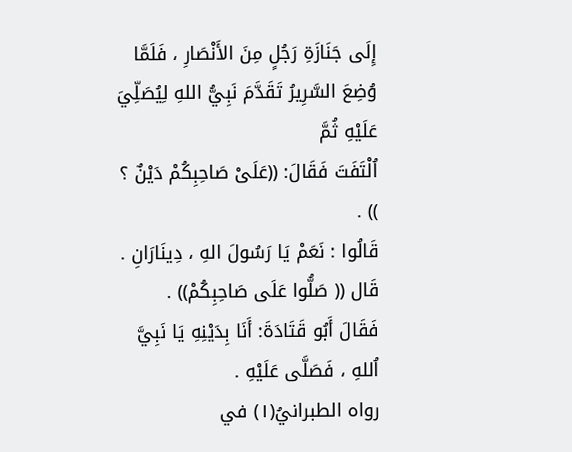إِلَى جَنَازَةِ رَجُلٍ مِنَ الأَنْصَارِ ، فَلَمَّا وُضِعَ السَّرِيرُ تَقَدَّمَ نَبِيُّ اللهِ لِيُصَلِّيَ عَلَيْهِ ثُمَّ
اُلْتَفَتَ فَقَالَ: ((عَلَىْ صَاحِبِكُمْ دَيْنٌ ؟ )) .
قَالُوا : نَعَمْ يَا رَسُولَ الهِ ، دِينَارَانِ .
قَال (( صَلُّوا عَلَى صَاحِبِكُمْ)) .
فَقَالَ أَبُو قَتَادَةَ: أَنَا بِدَيْنِهِ يَا نَبِيَّ اُللهِ ، فَصَلَّى عَلَيْهِ .
رواه الطبرانيُ(١) في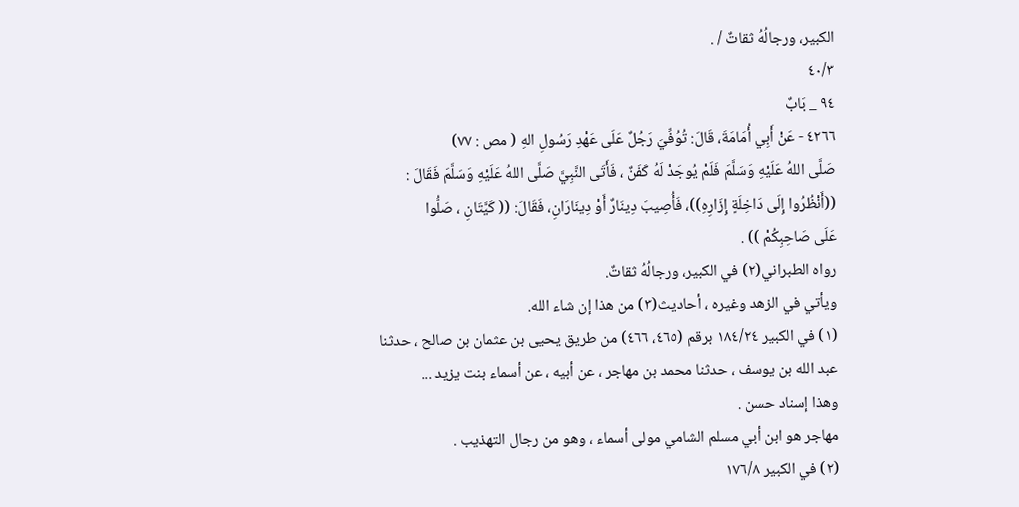الكبير، ورجالُهُ ثقاتٌ / .
٤٠/٣
٩٤ _ بَابٌ
٤٢٦٦ - عَنْ أَبِي أُمَامَةَ، قَالَ: تُوُفِّيَ رَجُلٌ عَلَى عَهْدِ رَسُولِ الهِ ( مص : ٧٧)
صَلَّى اللهُ عَلَيْهِ وَسَلَّمَ فَلَمْ يُوجَدْ لَهُ كَفَنٌ ، فَأَتَى النَّبِيَّ صَلَّى اللهُ عَلَيْهِ وَسَلَّمَ فَقَالَ :
((أَنْظُرُوا إِلَى دَاخِلَةٍ إِزَارِهِ))، فَأُصِيبَ دِينَارٌ أَوْ دِينَارَانِ، فَقَالَ: (( كَيَّتَانِ ، صَلُّوا
عَلَى صَاحِبِكُمْ )) .
رواه الطبراني(٢) في الكبير، ورجالُهُ ثقاتٌ.
ويأتي في الزهد وغيره ، أحاديث(٣) من هذا إن شاء الله.
(١) في الكبير ١٨٤/٢٤ برقم (٤٦٥، ٤٦٦) من طريق يحيى بن عثمان بن صالح ، حدثنا
عبد الله بن يوسف ، حدثنا محمد بن مهاجر ، عن أبيه ، عن أسماء بنت يزيد ...
وهذا إسناد حسن .
مهاجر هو ابن أبي مسلم الشامي مولى أسماء ، وهو من رجال التهذيب .
(٢) في الكبير ١٧٦/٨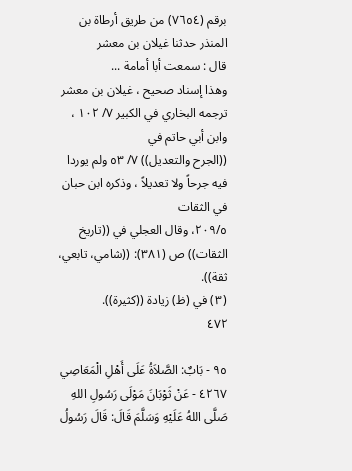برقم (٧٦٥٤) من طريق أرطاة بن المنذر حدثنا غيلان بن معشر
قال : سمعت أبا أمامة ...
وهذا إسناد صحيح ، غيلان بن معشر ترجمه البخاري في الكبير ٧/ ١٠٢ ، وابن أبي حاتم في
((الجرح والتعديل)) ٧/ ٥٣ ولم يوردا فيه جرحاً ولا تعديلاً ، وذكره ابن حبان في الثقات
٢٠٩/٥، وقال العجلي في ((تاريخ الثقات)) ص (٣٨١): ((شامي، تابعي، ثقة)).
(٣) في (ظ) زيادة ((كثيرة)).
٤٧٢

٩٥ - بَابٌ: الصَّلاَةُ عَلَى أَهْلِ الْمَعَاصِي
٤٢٦٧ - عَنْ ثَوْبَانَ مَوْلَى رَسُولِ اللهِ صَلَّى اللهُ عَلَيْهِ وَسَلَّمَ قَالَ: قَالَ رَسُولُ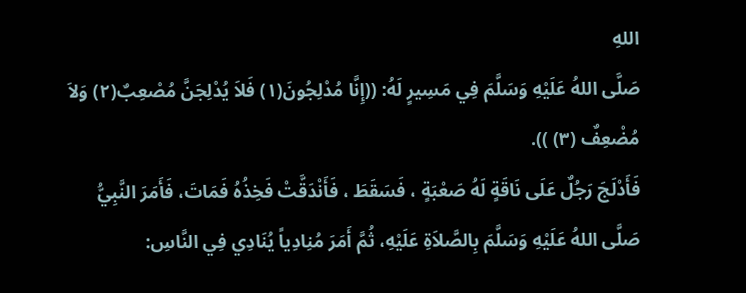اللهِ
صَلَّى اللهُ عَلَيْهِ وَسَلَّمَ فِي مَسِيرٍ لَهُ: ((إِنَّا مُدْلِجُونَ(١) فَلاَ يُدْلِجَنَّ مُصْعِبٌ(٢) وَلاَ
مُضْعِفٌ (٣) )).
فَأَدْلَجَ رَجُلٌ عَلَى نَاقَةٍ لَهُ صَعْبَةٍ ، فَسَقَطَ ، فَأَنْدَقَّتْ فَخِذُهُ فَمَاتَ، فَأَمَرَ النَّبِيُّ
صَلَّى اللهُ عَلَيْهِ وَسَلَّمَ بِالصَّلاَةِ عَلَيْهِ، ثُمَّ أَمَرَ مُنِادِياً يُنَادِي فِي النَّاسِ: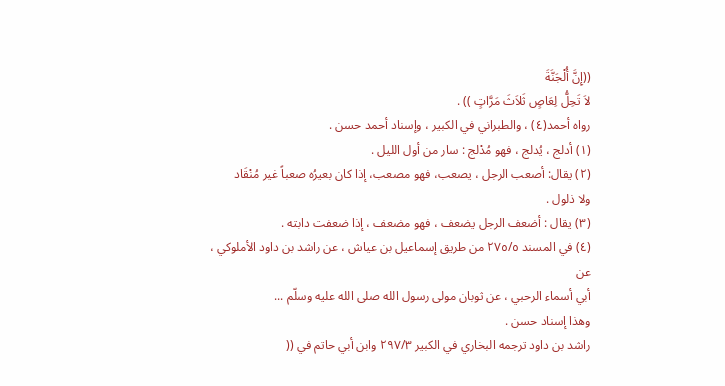((إِنَّ أُلْجَنَّةَ
لاَ تَحِلُّ لِعَاصٍ ثَلاَثَ مَرَّاتٍ )) .
رواه أحمد(٤) ، والطبراني في الكبير ، وإسناد أحمد حسن .
(١) أدلج ، يُدلج ، فهو مُدْلج : سار من أول الليل .
(٢) يقال: أصعب الرجل ، يصعب، فهو مصعب، إذا كان بعيرُه صعباً غير مُنْقَاد
ولا ذلول .
(٣) يقال : أضعف الرجل يضعف ، فهو مضعف ، إذا ضعفت دابته .
(٤) في المسند ٢٧٥/٥ من طريق إسماعيل بن عياش ، عن راشد بن داود الأملوكي ، عن
أبي أسماء الرحبي ، عن ثوبان مولى رسول الله صلى الله عليه وسلّم ...
وهذا إسناد حسن .
راشد بن داود ترجمه البخاري في الكبير ٢٩٧/٣ وابن أبي حاتم في ((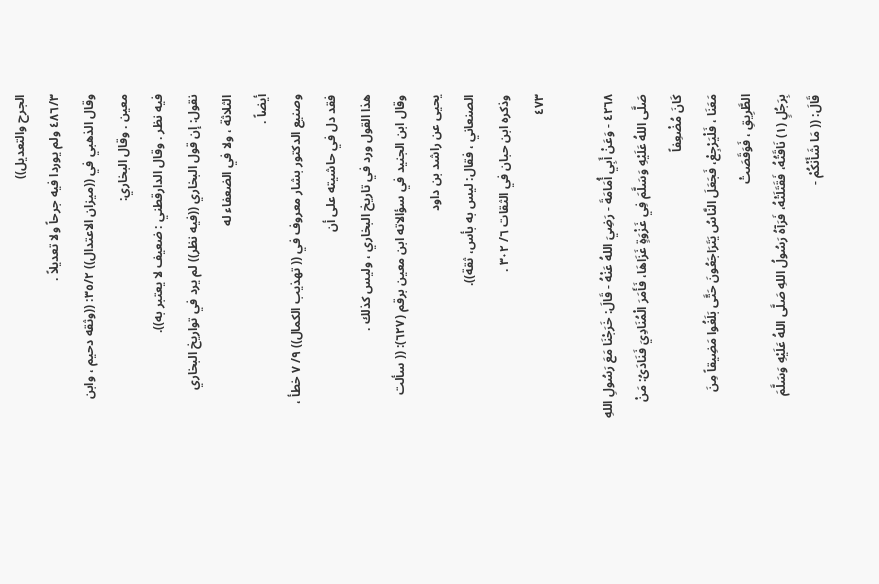الجرح والتعديل))
٤٨٦/٣ ولم يوردا فيه جرحاً ولا تعديلاً .
وقال الذهبي في ((ميزان الاعتدال)) ٣٥/٢: ((وثقه دحيم ، وابن معين . وقال البخاري:
فيه نظر . وقال الدارقطني : ضعيف لا يعتبر به)).
نقول: إن قول البخاري ((فيه نظر)) لم يرد في تواريخ البخاري الثلاثة ، ولا في الضعفاء له
أيضاً .
وصنيع الدكتور بشار معروف في (( تهذيب الكمال)) ٩/ ٧ خطأ ، فقد دل في حاشيته على أن
هذا القول ورد في تاريخ البخاري ، وليس كذلك .
وقال ابن الجنيد في سؤالاته ابن معين برقم (٦٢٧): (( سألت يحيى عن راشد بن داود
الصنعاني ، فقال: ليس به بأس، ثقة)).
وذكره ابن حبان في الثقات ٦/ ٣٠٢ .
٤٧٣

٤٢٦٨ - وَعَنْ أَبِي أُمَامَةَ - رَضِيَ اللهُ عَنْهُ - قَالَ: خَرَجْنَا مَعَ رَسُولِ اللهِ
صَلَّى اللهُ عَلَيْهِ وَسَلَّمَ فِي غَزْوَةٍ غَزَاهَا، فَأَمَرَ الْمُنَادِيَ فَنَادَىُ: مَنْ كَانَ مُضْعِفاً
مَعَنَا ، فَلْيَرْجِعْ، فَجَعَلَ النَّاسُ يَتَرَاجَعُونَ حَتَّى بَلَغُوا مَضِيقاً مِنَ الطَّرِيقِ ، فَوَقَصَتْ
بِرَجُلٍ (١) نَاقَتُهُ، فَقَتَلَتْهُ، فَرَآهُ رَسُولُ اللهِ صَلَّى اللهُ عَلَيْهِ وَسَلَّمَ قَالَ: (( مَا شَأَنْكُمْ -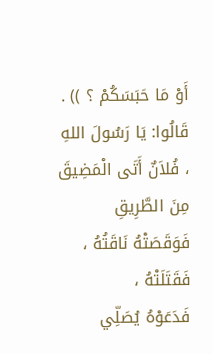أَوْ مَا حَبَسَكُمْ ؟ )) .
قَالُوا: يَا رَسُولَ اللهِ ، فُلاَنٌ أَتَى الْمَضِيقَ مِنَ الطَّرِيقِ فَوَقَصَتْهُ نَاقَتُهُ ، فَقَتَلَتْهُ ،
فَدَعَوْهُ يُصَلِّي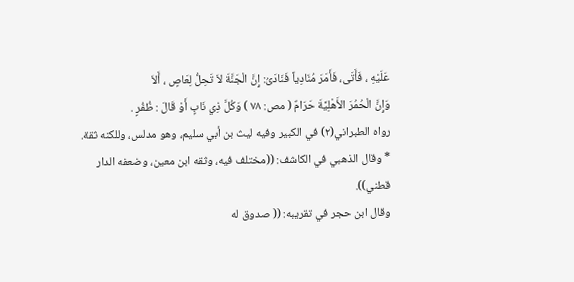عَلَيْهِ ، فَأَتَى، فَأَمَرَ مُنَادِياً فَنَادَىُ: إِنَّ الْجَنَّةَ لاَ تَحِلُّ لِعَاصٍ ، أَلاَ
وَإِنَّ الْحُمُرَ الأَهْلِيَّةَ حَرَامٌ ( مص: ٧٨ ) وَكُلَّ ذِي نَابٍ أَوْ قَالَ : ظُفُرٍ .
رواه الطبراني(٢) في الكبير وفيه ليث بن أبي سليم، وهو مدلس، وللكنه ثقة.
* وقال الذهبي في الكاشف: ((مختلف فيه، وثقه ابن معين، وضعفه الدار قطني)).
وقال ابن حجر في تقريبه: (( صدوق له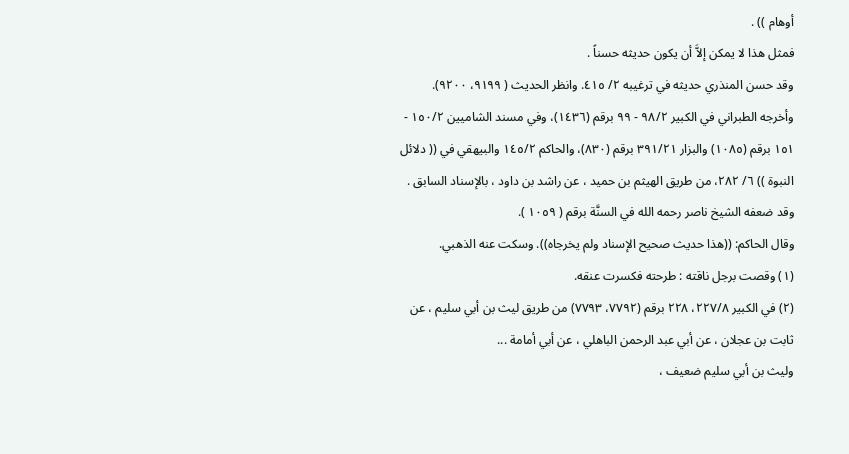أوهام )) .
فمثل هذا لا يمكن إلاَّ أن يكون حديثه حسناً .
وقد حسن المنذري حديثه في ترغيبه ٢/ ٤١٥. وانظر الحديث ( ٩١٩٩، ٩٢٠٠).
وأخرجه الطبراني في الكبير ٩٨/٢ - ٩٩ برقم (١٤٣٦)، وفي مسند الشاميين ١٥٠/٢ -
١٥١ برقم (١٠٨٥) والبزار ٣٩١/٢١ برقم (٨٣٠)، والحاكم ١٤٥/٢ والبيهقي في (( دلائل
النبوة )) ٦/ ٢٨٢، من طريق الهيثم بن حميد ، عن راشد بن داود ، بالإسناد السابق .
وقد ضعفه الشيخ ناصر رحمه الله في السنَّة برقم ( ١٠٥٩ ).
وقال الحاكم: ((هذا حديث صحيح الإسناد ولم يخرجاه)). وسكت عنه الذهبي.
(١) وقصت برجل ناقته : طرحته فكسرت عنقه.
(٢) في الكبير ٢٢٧/٨، ٢٢٨ برقم (٧٧٩٢، ٧٧٩٣) من طريق ليث بن أبي سليم ، عن
ثابت بن عجلان ، عن أبي عبد الرحمن الباهلي ، عن أبي أمامة ...
وليث بن أبي سليم ضعيف ،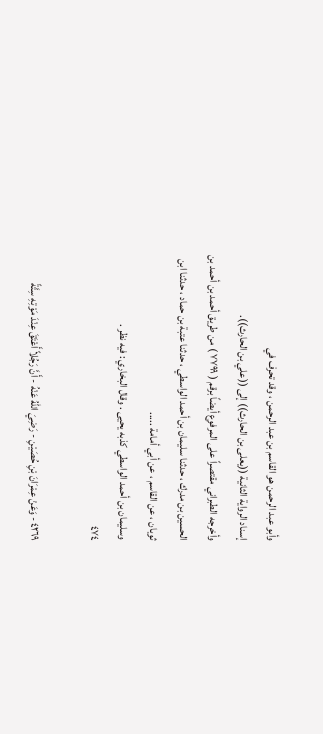وأبو عبد الرحمن هو القاسم بن عبد الرحمن ، وقد تحرف في
إسناد الرواية الثانية ((يعلى بن الحارث)) إلى ((علي بن الحارث)).
وأخرجه الطبراني مقتصراً على المرفوع أيضاً برقم ( ٧٧٩٩ ) من طريق أحمد بن أحمد بن
الحسين بن مدرك ، حدثنا سليمان بن أحمد الواسطي ، حدثنا عتبة بن حماد ، حدثنا ابن
ثوبان ، عن القاسم ، عن أبي أمامة .....
وسليمان بن أحمد الواسطي كذبه يحيى . وقال البخاري : فيه نظر .
٤٧٤

٤٢٦٩ - وَعَنْ عِمْرَانَ بْنِ حُصَيْنِ - رَضِيَ اللهُ عَنْهُ - أَنَّ رَجُلاً أَعْتَقَ عِنْدَ مَوْتِهِ سِتَّةً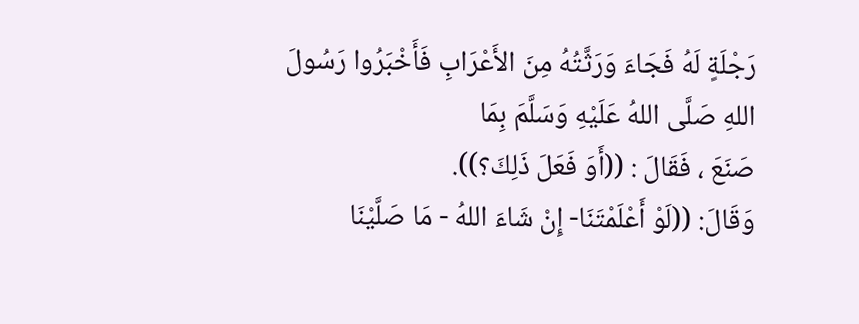رَجْلَةٍ لَهُ فَجَاءَ وَرَثَّتُهُ مِنَ الأَعْرَابِ فَأَخْبَرُوا رَسُولَ اللهِ صَلَّى اللهُ عَلَيْهِ وَسَلَّمَ بِمَا
صَنَعَ ، فَقَالَ : ((أَوَ فَعَلَ ذَلِكَ؟)).
وَقَالَ: ((لَوْ أَعْلَمْتَنَا- إِنْ شَاءَ اللهُ - مَا صَلَّيْنَا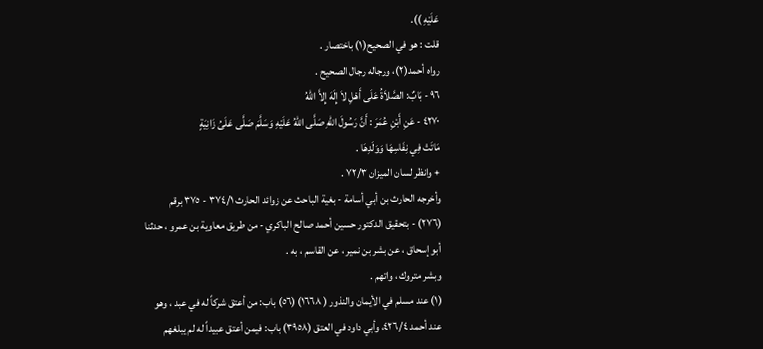عَلَيْهِ )).
قلت : هو في الصحيح(١) باختصار .
رواه أحمد(٢)، ورجاله رجال الصحيح .
٩٦ - بَابٌ: الصَّلاَةُ عَلَى أَهْلِ لاَ إِلَهَ إِلاَّ اللهُ
٤٢٧٠ - عَنِ أَبْنِ عُمَرَ : أَنَّ رَسُولَ اللهِ صَلَّى اللهُ عَلَيْهِ وَسَلَّمَ صَلَّى عَلَىُ زَانِيَةٍ
مَاتَتْ فِي نِفَاسِهَا وَوَلَدِهَا .
+ وانظر لسان الميزان ٧٢/٣ .
وأخرجه الحارث بن أبي أسامة - بغية الباحث عن زوائد الحارث ٣٧٤/١ - ٣٧٥ برقم
(٢٧٦) - بتحقيق الدكتور حسين أحمد صالح الباکري - من طريق معاوية بن عمرو ، حدثنا
أبو إسحاق ، عن بشر بن نمير ، عن القاسم ، به .
وبشر متروك ، واتهم .
(١) عند مسلم في الأيمان والنذور ( ١٦٦٨) (٥٦) باب: من أعتق شركاً له في عبد ، وهو
عند أحمد ٤٢٦/٤، وأبي داود في العتق (٣٩٥٨) باب: فيمن أعتق عبيداً له لم يبلغهم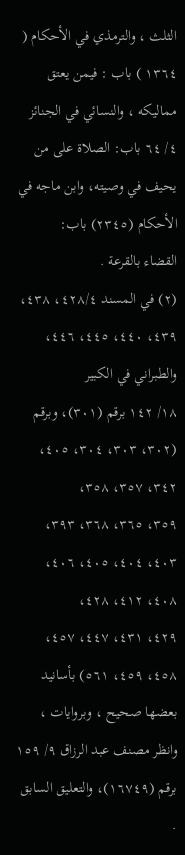الثلث ، والترمذي في الأحكام ( ١٣٦٤ ) باب : فيمن يعتق مماليكه ، والنسائي في الجنائز
٤/ ٦٤ باب: الصلاة على من يحيف في وصيته، وابن ماجه في الأحكام (٢٣٤٥) باب:
القضاء بالقرعة .
(٢) في المسند ٤٢٨/٤، ٤٣٨، ٤٣٩، ٤٤٠، ٤٤٥، ٤٤٦، والطبراني في الكبير
١٨/ ١٤٢ برقم (٣٠١)، وبرقم (٣٠٢، ٣٠٣، ٣٠٤، ٤٠٥، ٣٤٢، ٣٥٧، ٣٥٨،
٣٥٩، ٣٦٥، ٣٦٨، ٣٩٣، ٤٠٣، ٤٠٤، ٤٠٥، ٤٠٦، ٤٠٨، ٤١٢، ٤٢٨،
٤٢٩، ٤٣١، ٤٤٧، ٤٥٧، ٤٥٨، ٤٥٩، ٥٦١) بأسانيد بعضها صحيح ، وبروايات ،
وانظر مصنف عبد الرزاق ٩/ ١٥٩ برقم (١٦٧٤٩)، والتعليق السابق .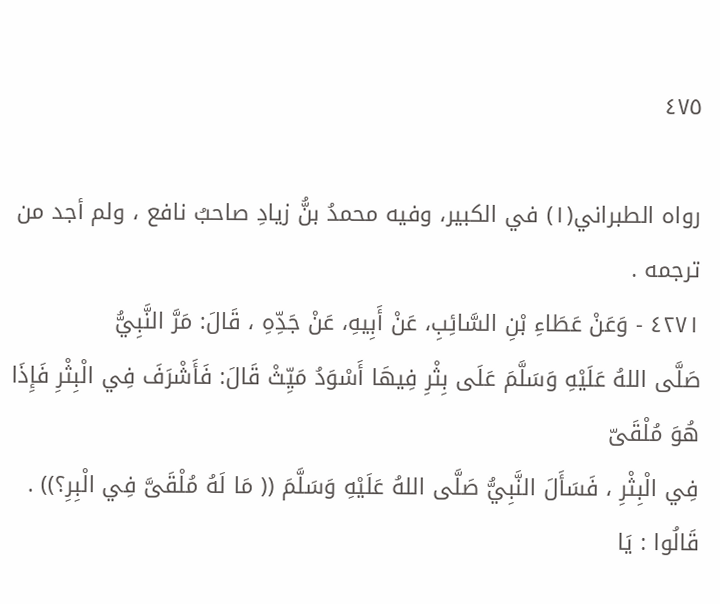٤٧٥

رواه الطبراني(١) في الكبير، وفيه محمدُ بنُّ زيادِ صاحبُ نافع ، ولم أجد من
ترجمه .
٤٢٧١ - وَعَنْ عَطَاءِ بْنِ السَّائِبِ، عَنْ أَبِيهِ، عَنْ جَدِّهِ ، قَالَ: مَرَّ النَّبِيُّ
صَلَّى اللهُ عَلَيْهِ وَسَلَّمَ عَلَى بِثْرِ فِيهَا أَسْوَدُ مَيِّثْ قَالَ: فَأَشْرَفَ فِي الْبِثْرِ فَإِذَا هُوَ مُلْقَىّ
فِي الْبِثْرِ ، فَسَأَلَ النَّبِيُّ صَلَّى اللهُ عَلَيْهِ وَسَلَّمَ (( مَا لَهُ مُلْقَىَّ فِي الْبِرِ؟)) .
قَالُوا : يَا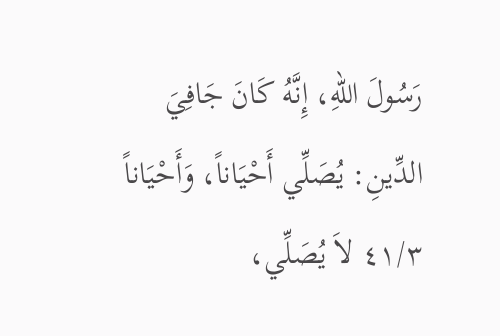رَسُولَ اللهِ، إِنَّهُ كَانَ جَافِيَ الدِّينِ: يُصَلِّي أَحْيَاناً، وَأَحْيَاناً
٤١/٣ لاَ يُصَلِّي،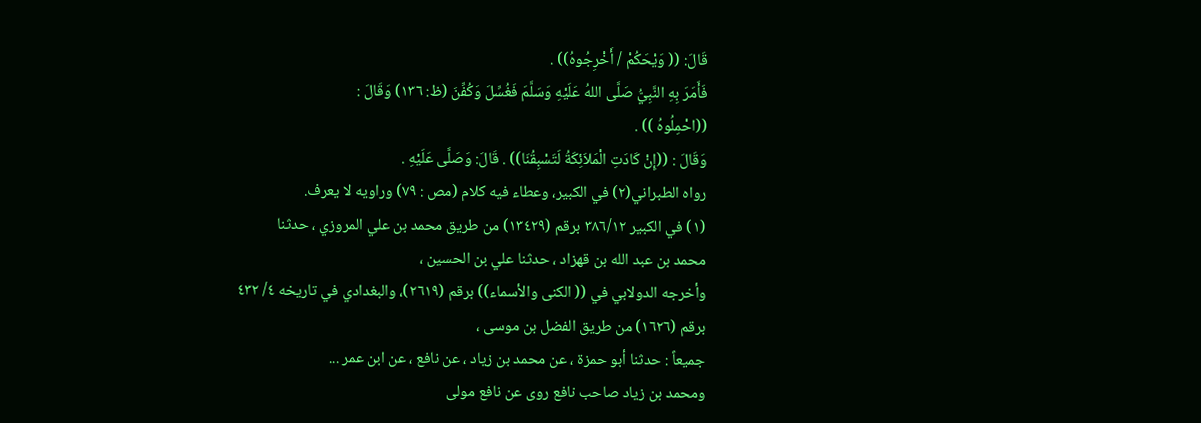قَالَ: (( وَيْحَكُمْ / أَخْرِجُوهُ)) .
فَأَمَرَ بِهِ النَّبِيُّ صَلَّى اللهُ عَلَيْهِ وَسَلَّمَ فَغُسِّلَ وَكُفِّنَ (ظ: ١٣٦) وَقَالَ :
((احْمِلُوهُ )) .
وَقَالَ : ((إِنْ كَادَتِ الْمَلاَئِكَةُ لَتَسْبِقُنَا)) . قَالَ: وَصَلَّى عَلَيْهِ .
رواه الطبراني(٢) في الكبير، وعطاء فيه كلام (مص : ٧٩) وراويه لا يعرف.
(١) في الكبير ٣٨٦/١٢ برقم (١٣٤٢٩) من طريق محمد بن علي المروزي ، حدثنا
محمد بن عبد الله بن قهزاد ، حدثنا علي بن الحسين ،
وأخرجه الدولابي في (( الكنى والأسماء)) برقم (٢٦١٩)، والبغدادي في تاريخه ٤/ ٤٣٢
برقم (١٦٢٦) من طريق الفضل بن موسى ،
جميعاً : حدثنا أبو حمزة ، عن محمد بن زياد ، عن نافع ، عن ابن عمر ...
ومحمد بن زياد صاحب نافع روى عن نافع مولى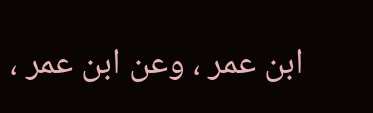ابن عمر ، وعن ابن عمر ،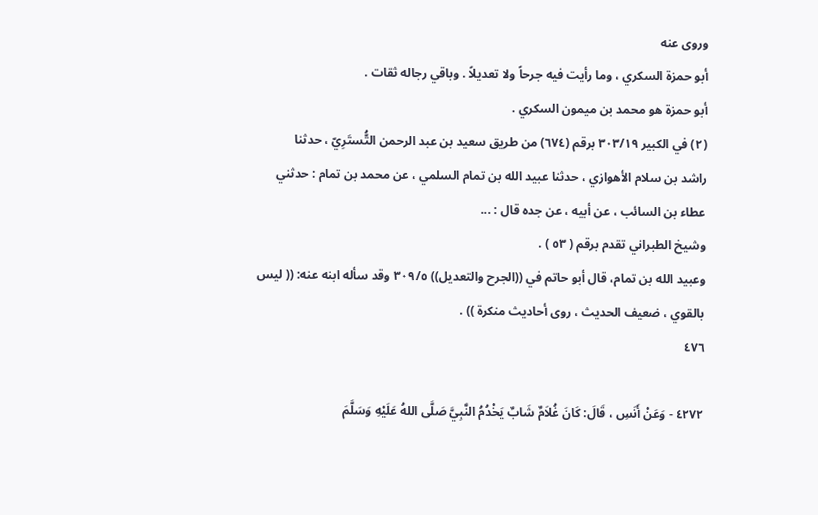وروى عنه
أبو حمزة السكري ، وما رأيت فيه جرحاً ولا تعديلاً . وباقي رجاله ثقات .
أبو حمزة هو محمد بن ميمون السكري .
(٢) في الكبير ٣٠٣/١٩ برقم (٦٧٤) من طريق سعيد بن عبد الرحمن التُّستَرِيّ ، حدثنا
راشد بن سلام الأهوازي ، حدثنا عبيد الله بن تمام السلمي ، عن محمد بن تمام : حدثني
عطاء بن السائب ، عن أبيه ، عن جده قال : ...
وشيخ الطبراني تقدم برقم ( ٥٣ ) .
وعبيد الله بن تمام، قال أبو حاتم في ((الجرح والتعديل)) ٣٠٩/٥ وقد سأله ابنه عنه: (( ليس
بالقوي ، ضعيف الحديث ، روى أحاديث منكرة )) .
٤٧٦

٤٢٧٢ - وَعَنْ أَنَسِ ، قَالَ: كَانَ غُلاَمٌ شَابٌ يَخْدُمُ النَّبِيَّ صَلَّى اللهُ عَلَيْهِ وَسَلَّمَ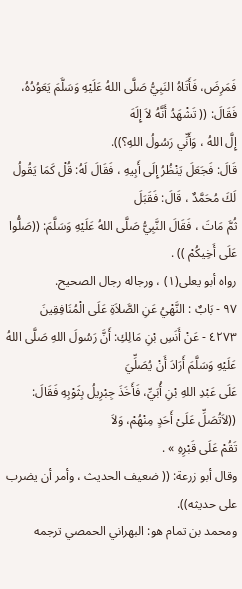فَمَرِضَ، فَأَتَاهُ النَبِيُّ صَلَّى اللهُ عَلَيْهِ وَسَلَّمَ يَعَوُدُهُ، فَقَالَ: (( تَشْهَدُ أَنَّهُ لاَ إِلَهَ
إِلَّ اللهُ ، وَأَنِّي رَسُولُ اللهِ؟)).
قَالَ: فَجَعَلَ يَنْظُرُ إِلَى أَبِيهِ ، فَقَالَ لَهُ: قُلْ كَمَا يَقُولُ لَكَ مُحَمَّدٌ ، قَالَ: فَقَبَلَ
ثُمَّ مَاتَ ، فَقَالَ النَّبِيُّ صَلَّى اللهُ عَلَيْهِ وَسَلَّمَ: ((صَلُّوا عَلَى أَخِيكُمْ )) .
رواه أبو يعلى(١) ، ورجاله رجال الصحيح.
٩٧ - بَابٌ : النَّهْيُ عَنِ الصَّلاَةِ عَلَى الْمُنَافِقِينَ
٤٢٧٣ - عَنْ أَنَسِ بْنِ مَالِكِ: أَنَّ رَسُولَ اللهِ صَلَّى اللهُ عَلَيْهِ وَسَلَّمَ أَرَادَ أَنْ يُصَلِّيَ
عَلَى عَبْدِ اللهِ بْنِ أُبَيِّ، فَأَخَذَ جِبْرِيلُ بِثَوْبِهِ فَقَالَ: ((لاَتُصَلِّ عَلَىْ أَحَدٍ مِنْهُمْ، وَلاَ
تَقُمْ عَلَى قَبْرِهِ » .
وقال أبو زرعة: (( ضعيف الحديث ، وأمر أن يضرب على حديثه)).
ومحمد بن تمام هو: البهراني الحمصي ترجمه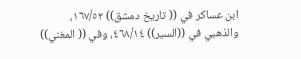ابن عساكر في (( تاريخ دمشق)) ١٦٧/٥٢،
والذهبي في ((السير)) ٤٦٨/١٤، وفي (( المغني))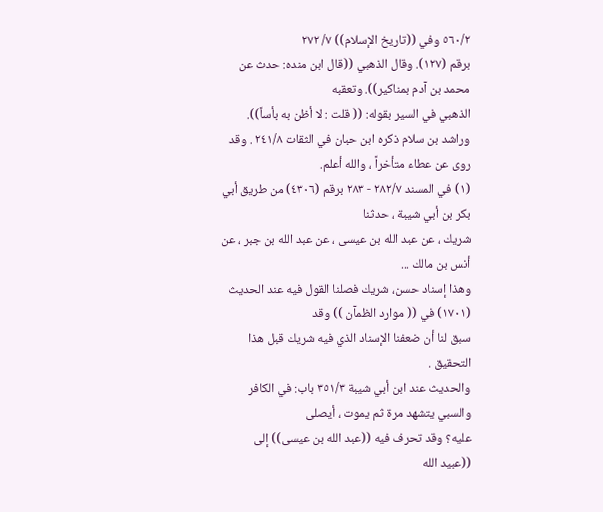٥٦٠/٢ وفي ((تاريخ الإسلام)) ٧/ ٢٧٢
برقم (١٢٧). وقال الذهبي ((قال ابن منده: حدث عن محمد بن آدم بمناكير)). وتعقبه
الذهبي في السير بقوله: (( قلت : لا أظن به بأساً)).
وراشد بن سلام ذكره ابن حبان في الثقات ٢٤١/٨ . وقد روى عن عطاء متأخراً ، والله أعلم.
(١) في المسند ٢٨٢/٧ - ٢٨٣ برقم (٤٣٠٦) من طريق أبي بكر بن أبي شيبة ، حدثنا
شريك ، عن عبد الله بن عيسى ، عن عبد الله بن جبر ، عن أنس بن مالك ...
وهذا إسناد حسن، شريك فصلنا القول فيه عند الحديث (١٧٠١) في (( موارد الظمآن )) وقد
سبق لنا أن ضعفنا الإسناد الذي فيه شريك قبل هذا التحقيق .
والحديث عند ابن أبي شيبة ٣٥١/٣ باب: في الكافر والسبي يتشهد مرة ثم يموت ، أيصلى
عليه؟ وقد تحرف فيه ((عبد الله بن عيسى)) إلى ((عبيد الله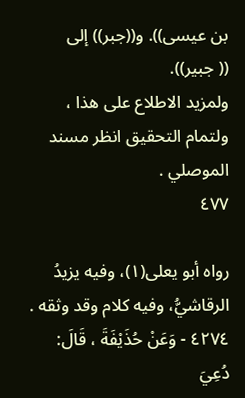بن عيسى)). و((جبر)) إلى
(( جبير)).
ولمزيد الاطلاع على هذا ، ولتمام التحقيق انظر مسند الموصلي .
٤٧٧

رواه أبو يعلى(١)، وفيه يزيدُ الرقاشيُّ، وفيه كلام وقد وثقه .
٤٢٧٤ - وَعَنْ حُذَيْفَةَ ، قَالَ: دُعِيَ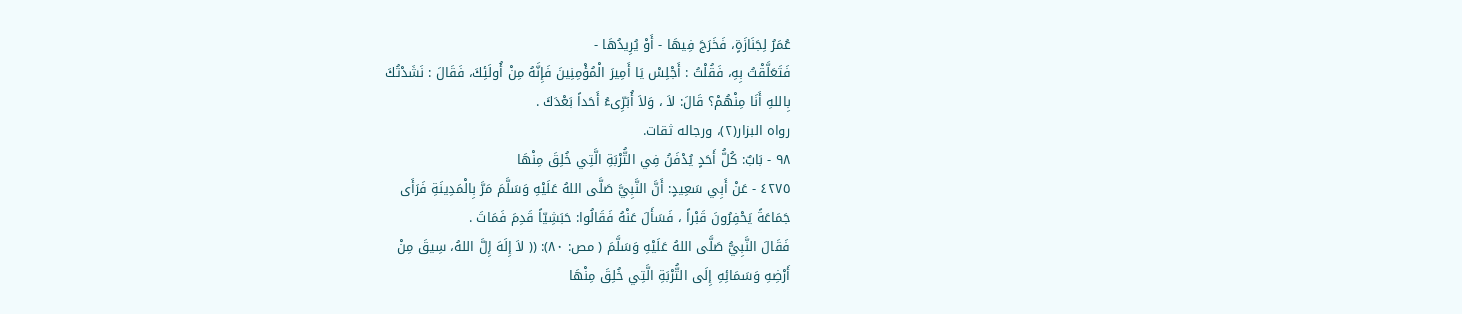عُمَرُ لِجَنَازَةٍ، فَخَرَجَ فِيهَا - أَوْ يُرِيدُهَا -
فَتَعَلَّقْتُ بِهِ، فَقُلْتُ : أَجْلِسْ يَا أَمِيرَ الْمُؤْمِنِينَ فَإِنَّهُ مِنْ أُولَئِكَ، فَقَالَ : نَشَدْتُكَ
بِاللهِ أَنَا مِنْهُمْ؟ قَالَ: لاَ ، وَلاَ أُبَرِّىءُ أَحَداً بَعْدَكَ .
رواه البزار(٢)، ورجاله ثقات.
٩٨ - بَابٌ: كُلُّ أَحَدٍ يُدْفَنُ فِي التُّرْبَةِ الَّتِي خُلِقَ مِنْهَا
٤٢٧٥ - عَنْ أَبِي سَعِيدٍ: أَنَّ النَّبِيَّ صَلَّى اللهُ عَلَيْهِ وَسَلَّمَ مَرَّ بِالْمَدِينَةِ فَرَأَى
جَمَاعَةً يَحْفِرُونَ قَبْراً ، فَسَأَلَ عَنْهُ فَقَالُوا: حَبَشِيّاً قَدِمَ فَمَاتَ .
فَقَالَ النَّبِيُّ صَلَّى اللهُ عَلَيْهِ وَسَلَّمَ ( مص: ٨٠): (( لاَ إِلَهَ إِلَّ اللهُ، سِيقَ مِنْ
أَرْضِهِ وَسَمَائِهِ إِلَى التُّرْبَةِ الَّتِي خُلِقَ مِنْهَا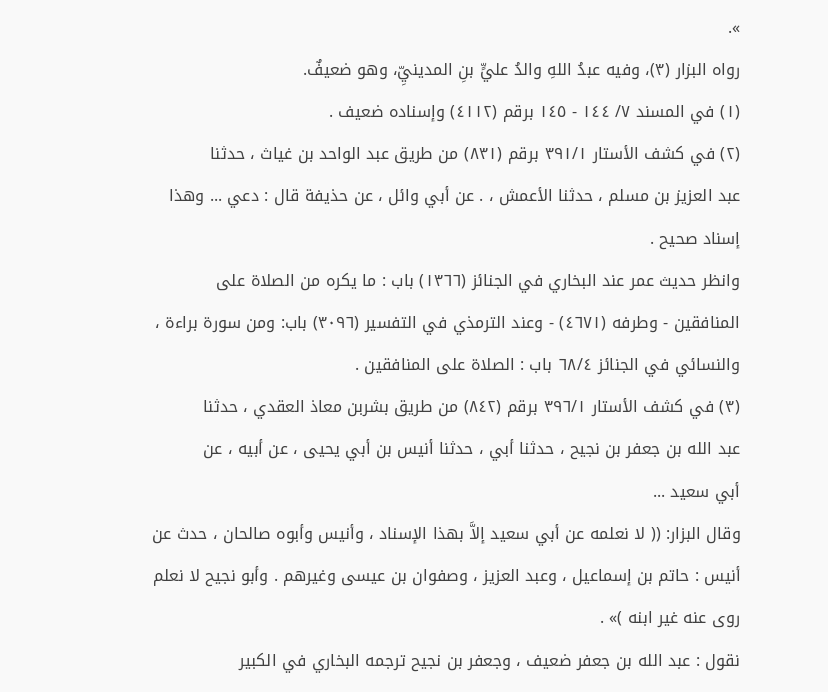».
رواه البزار (٣)، وفيه عبدُ اللهِ والدُ عليٍّ بنِ المدينيِّ، وهو ضعيفٌ.
(١) في المسند ٧/ ١٤٤ - ١٤٥ برقم (٤١١٢) وإسناده ضعيف .
(٢) في كشف الأستار ٣٩١/١ برقم (٨٣١) من طريق عبد الواحد بن غياث ، حدثنا
عبد العزيز بن مسلم ، حدثنا الأعمش ، . عن أبي وائل ، عن حذيفة قال : دعي ... وهذا
إسناد صحيح .
وانظر حديث عمر عند البخاري في الجنائز (١٣٦٦) باب : ما يكره من الصلاة على
المنافقين - وطرفه (٤٦٧١) - وعند الترمذي في التفسير (٣٠٩٦) باب: ومن سورة براءة ،
والنسائي في الجنائز ٦٨/٤ باب : الصلاة على المنافقين .
(٣) في كشف الأستار ٣٩٦/١ برقم (٨٤٢) من طريق بشربن معاذ العقدي ، حدثنا
عبد الله بن جعفر بن نجيح ، حدثنا أبي ، حدثنا أنيس بن أبي يحيى ، عن أبيه ، عن
أبي سعيد ...
وقال البزار: (( لا نعلمه عن أبي سعيد إلاَّ بهذا الإسناد ، وأنيس وأبوه صالحان ، حدث عن
أنيس : حاتم بن إسماعيل ، وعبد العزيز ، وصفوان بن عيسى وغيرهم . وأبو نجيح لا نعلم
روى عنه غير ابنه )» .
نقول : عبد الله بن جعفر ضعيف ، وجعفر بن نجيح ترجمه البخاري في الكبير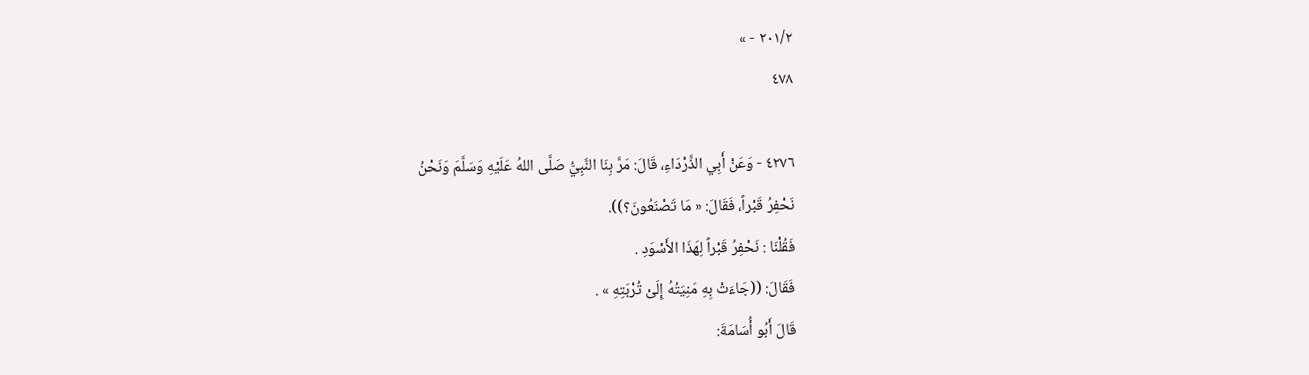٢٠١/٢ - »
٤٧٨

٤٢٧٦ - وَعَنْ أَبِي الذَّرْدَاءِ، قَالَ: مَرَّ بِنَا النَّبِيُّ صَلَّى اللهُ عَلَيْهِ وَسَلَّمَ وَنَحْنُ
نَحْفِرُ قَبْراً، فَقَالَ: « مَا تَصْنَعُونَ؟)).
فَقُلْنَا : نَحْفِرُ قَبْراً لِهَذَا الأَسْوَدِ .
فَقَالَ: ((جَاءَتْ بِهِ مَنِيَتُهُ إِلَىْ تُرْبَتِهِ » .
قَالَ أَبُو أُسَامَةَ: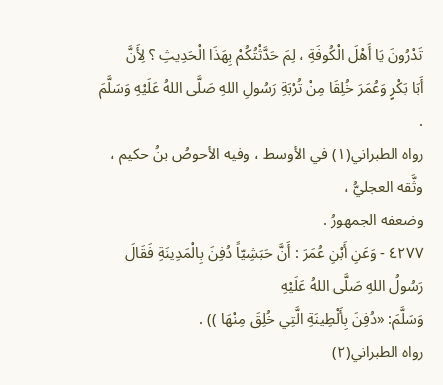تَدْرُونَ يَا أَهْلَ الْكُوفَةِ ، لِمَ حَدَّثْتُكُمْ بِهَذَا الْحَدِيثِ ؟ لِأَنَّ
أَبَا بَكْرٍ وَعُمَرَ خُلِقَا مِنْ تُرْبَةِ رَسُولِ اللهِ صَلَّى اللهُ عَلَيْهِ وَسَلَّمَ .
رواه الطبراني(١) في الأوسط ، وفيه الأحوصُ بنُ حكيم ، وثَّقه العجليُّ ،
وضعفه الجمهورُ .
٤٢٧٧ - وَعَنِ أَبْنِ عُمَرَ : أَنَّ حَبَشِيّاً دُفِنَ بِالْمَدِينَةِ فَقَالَ رَسُولُ اللهِ صَلَّى اللهُ عَلَيْهِ
وَسَلَّمَ: «دُفِنَ بِأَلْطِينَةِ الَّتِي خُلِقَ مِنْهَا )) .
رواه الطبراني(٢)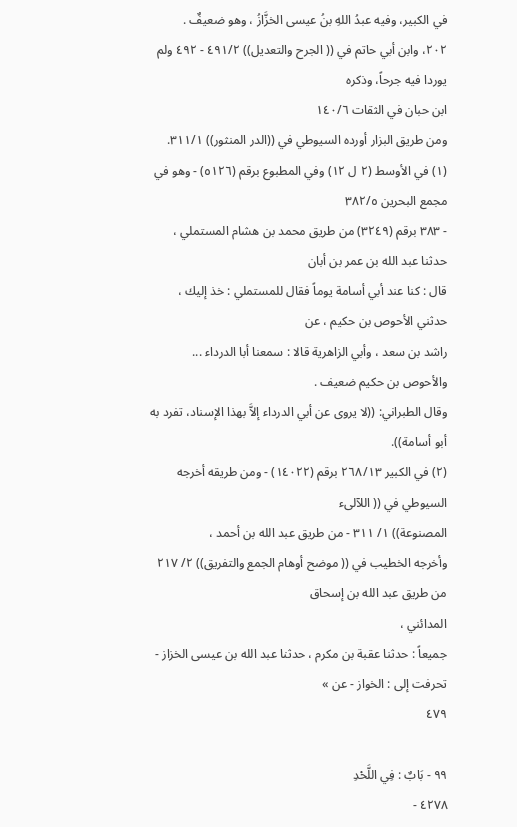في الكبير، وفيه عبدُ اللهِ بنُ عيسى الخزَّازُ ، وهو ضعيفٌ .
٢٠٢، وابن أبي حاتم في (( الجرح والتعديل)) ٤٩١/٢ - ٤٩٢ ولم يوردا فيه جرحاً، وذكره
ابن حبان في الثقات ١٤٠/٦
ومن طريق البزار أورده السيوطي في ((الدر المنثور)) ٣١١/١.
(١) في الأوسط (٢ ل ١٢) وفي المطبوع برقم (٥١٢٦) - وهو في مجمع البحرين ٣٨٢/٥
- ٣٨٣ برقم (٣٢٤٩) من طريق محمد بن هشام المستملي ، حدثنا عبد الله بن عمر بن أبان
قال : كنا عند أبي أسامة يوماً فقال للمستملي : خذ إليك ، حدثني الأحوص بن حكيم ، عن
راشد بن سعد ، وأبي الزاهرية قالا : سمعنا أبا الدرداء ...
والأحوص بن حكيم ضعيف .
وقال الطبراني: ((لا يروى عن أبي الدرداء إلاَّ بهذا الإسناد، تفرد به أبو أسامة)).
(٢) في الكبير ٢٦٨/١٣ برقم (١٤٠٢٢) - ومن طريقه أخرجه السيوطي في (( اللآلىء
المصنوعة)) ١/ ٣١١ - من طريق عبد الله بن أحمد ،
وأخرجه الخطيب في (( موضح أوهام الجمع والتفريق)) ٢/ ٢١٧ من طريق عبد الله بن إسحاق
المدائني ،
جميعاً : حدثنا عقبة بن مكرم ، حدثنا عبد الله بن عيسى الخزاز - تحرفت إلى : الخواز - عن »
٤٧٩

٩٩ - بَابٌ : فِي اللَّحْدِ
٤٢٧٨ -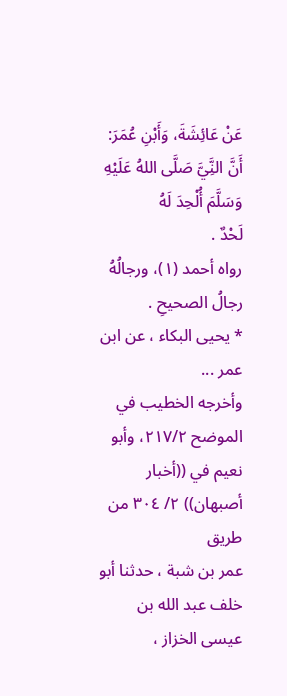عَنْ عَائِشَةَ، وَأَبْنِ عُمَرَ: أَنَّ النَِّيَّ صَلَّى اللهُ عَلَيْهِ وَسَلَّمَ أُلْحِدَ لَهُ
لَحْدٌ .
رواه أحمد (١)، ورجالُهُ رجالُ الصحيحِ .
* يحيى البكاء ، عن ابن عمر ...
وأخرجه الخطيب في الموضح ٢١٧/٢، وأبو نعيم في ((أخبار أصبهان)) ٢/ ٣٠٤ من طريق
عمر بن شبة ، حدثنا أبو خلف عبد الله بن عيسى الخزاز ،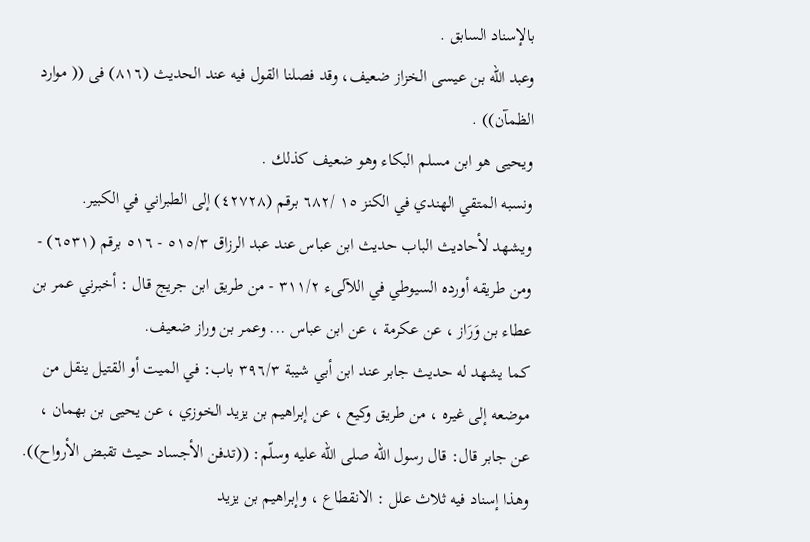بالإسناد السابق .
وعبد الله بن عيسى الخزاز ضعيف، وقد فصلنا القول فيه عند الحديث (٨١٦) فى (( موارد
الظمآن)) .
ويحيى هو ابن مسلم البكاء وهو ضعيف كذلك .
ونسبه المتقي الهندي في الكنز ١٥ /٦٨٢ برقم (٤٢٧٢٨) إلى الطبراني في الكبير.
ويشهد لأحاديث الباب حديث ابن عباس عند عبد الرزاق ٥١٥/٣ - ٥١٦ برقم (٦٥٣١) -
ومن طريقه أورده السيوطي في اللآلىء ٣١١/٢ - من طريق ابن جريج قال : أخبرني عمر بن
عطاء بن وَرَاز ، عن عكرمة ، عن ابن عباس ... وعمر بن وراز ضعيف.
كما يشهد له حديث جابر عند ابن أبي شيبة ٣٩٦/٣ باب: في الميت أو القتيل ينقل من
موضعه إلى غيره ، من طريق وكيع ، عن إبراهيم بن يزيد الخوزي ، عن يحيى بن بهمان ،
عن جابر قال: قال رسول الله صلى الله عليه وسلّم: ((تدفن الأجساد حيث تقبض الأرواح)).
وهذا إسناد فيه ثلاث علل : الانقطاع ، وإبراهيم بن يزيد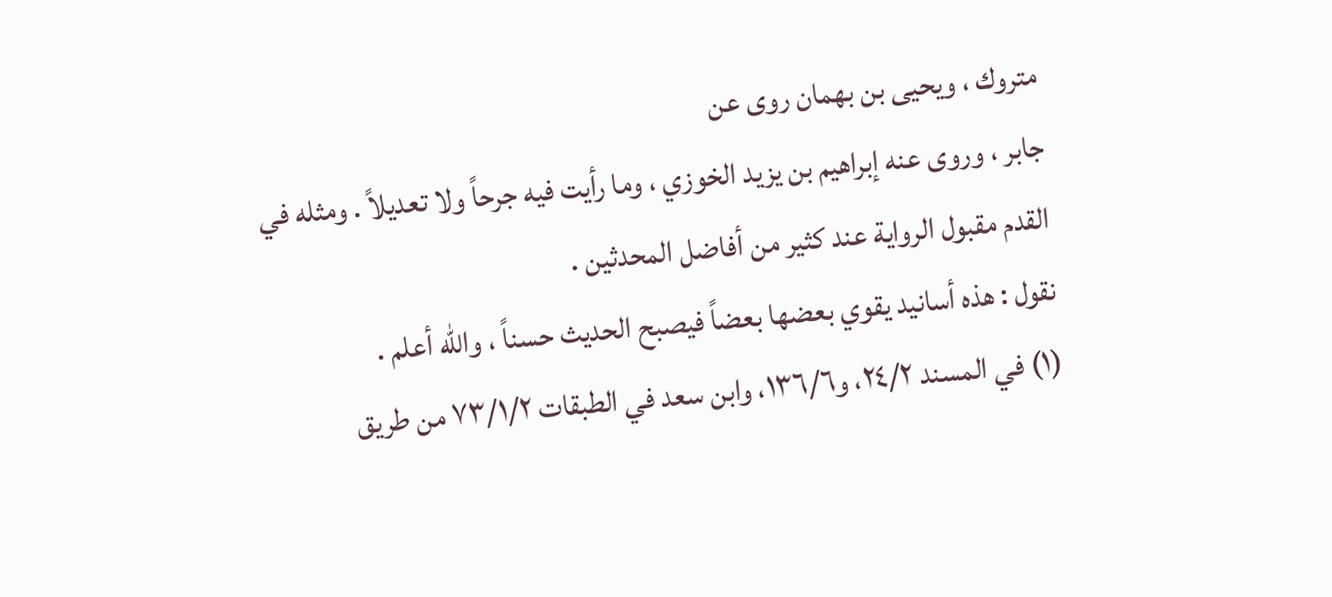متروك ، ويحيى بن بهمان روى عن
جابر ، وروى عنه إبراهيم بن يزيد الخوزي ، وما رأيت فيه جرحاً ولا تعديلاً . ومثله في
القدم مقبول الرواية عند كثير من أفاضل المحدثين .
نقول : هذه أسانيد يقوي بعضها بعضاً فيصبح الحديث حسناً ، والله أعلم .
(١) في المسند ٢٤/٢، و١٣٦/٦، وابن سعد في الطبقات ٧٣/١/٢ من طريق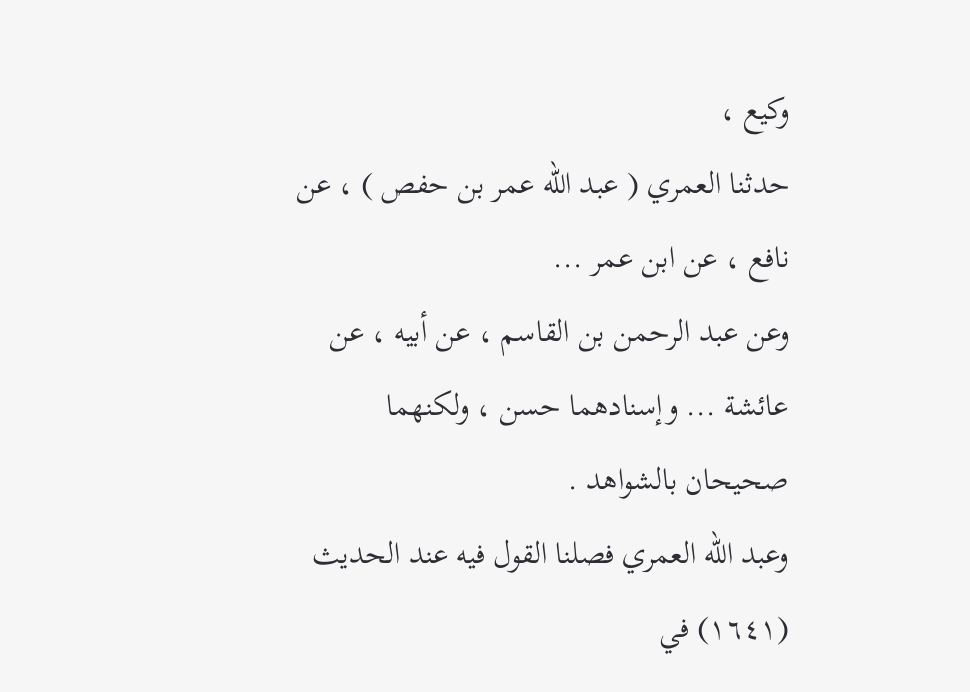وكيع ،
حدثنا العمري ( عبد الله عمر بن حفص ) ، عن نافع ، عن ابن عمر ...
وعن عبد الرحمن بن القاسم ، عن أبيه ، عن عائشة ... وإسنادهما حسن ، ولكنهما
صحيحان بالشواهد .
وعبد الله العمري فصلنا القول فيه عند الحديث (١٦٤١) في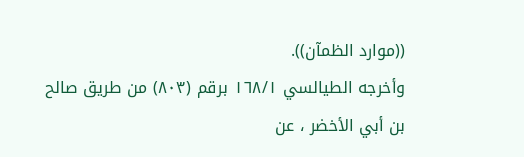((موارد الظمآن)).
وأخرجه الطيالسي ١٦٨/١ برقم (٨٠٣) من طريق صالح بن أبي الأخضر ، عن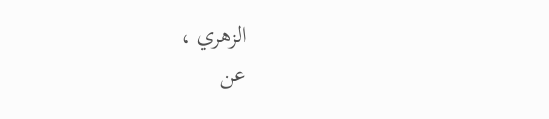الزهري ،
عن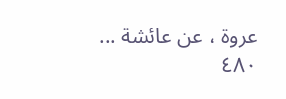عروة ، عن عائشة ...
٤٨٠